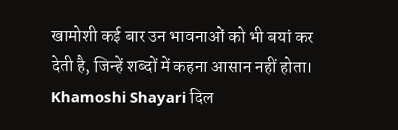खामोशी कई बार उन भावनाओं को भी बयां कर देती है, जिन्हें शब्दों में कहना आसान नहीं होता। Khamoshi Shayari दिल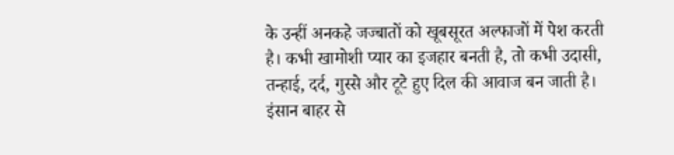के उन्हीं अनकहे जज्बातों को खूबसूरत अल्फाजों में पेश करती है। कभी खामोशी प्यार का इजहार बनती है, तो कभी उदासी, तन्हाई, दर्द, गुस्से और टूटे हुए दिल की आवाज बन जाती है। इंसान बाहर से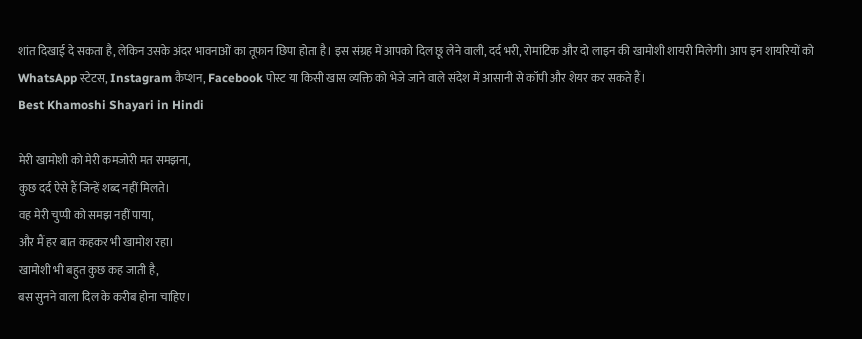शांत दिखाई दे सकता है, लेकिन उसके अंदर भावनाओं का तूफान छिपा होता है। इस संग्रह में आपको दिल छू लेने वाली, दर्द भरी, रोमांटिक और दो लाइन की खामोशी शायरी मिलेगी। आप इन शायरियों को WhatsApp स्टेटस, Instagram कैप्शन, Facebook पोस्ट या किसी खास व्यक्ति को भेजे जाने वाले संदेश में आसानी से कॉपी और शेयर कर सकते हैं।
Best Khamoshi Shayari in Hindi

मेरी खामोशी को मेरी कमजोरी मत समझना,
कुछ दर्द ऐसे हैं जिन्हें शब्द नहीं मिलते।
वह मेरी चुप्पी को समझ नहीं पाया,
और मैं हर बात कहकर भी खामोश रहा।
खामोशी भी बहुत कुछ कह जाती है,
बस सुनने वाला दिल के करीब होना चाहिए।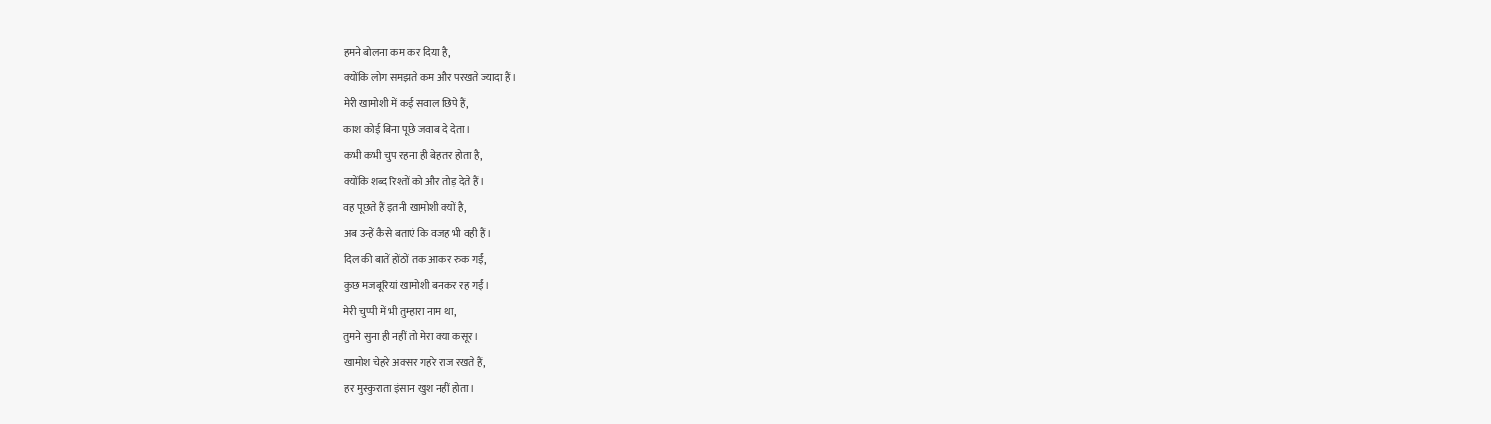हमने बोलना कम कर दिया है,
क्योंकि लोग समझते कम और परखते ज्यादा हैं।
मेरी खामोशी में कई सवाल छिपे हैं,
काश कोई बिना पूछे जवाब दे देता।
कभी कभी चुप रहना ही बेहतर होता है,
क्योंकि शब्द रिश्तों को और तोड़ देते हैं।
वह पूछते हैं इतनी खामोशी क्यों है,
अब उन्हें कैसे बताएं कि वजह भी वही हैं।
दिल की बातें होंठों तक आकर रुक गईं,
कुछ मजबूरियां खामोशी बनकर रह गईं।
मेरी चुप्पी में भी तुम्हारा नाम था,
तुमने सुना ही नहीं तो मेरा क्या कसूर।
खामोश चेहरे अक्सर गहरे राज रखते हैं,
हर मुस्कुराता इंसान खुश नहीं होता।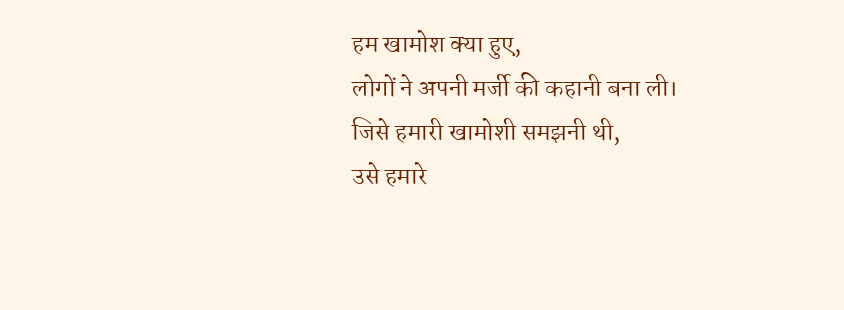हम खामोश क्या हुए,
लोगों ने अपनी मर्जी की कहानी बना ली।
जिसे हमारी खामोशी समझनी थी,
उसे हमारे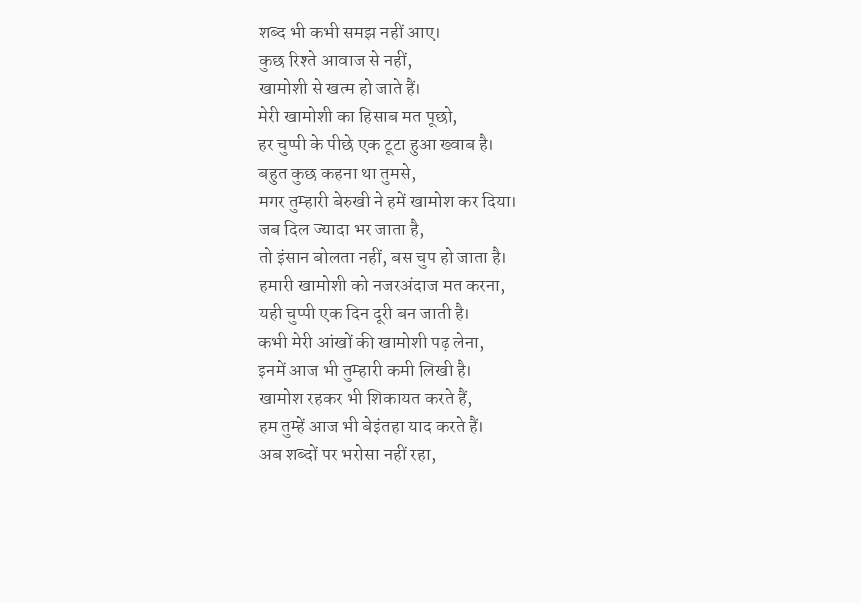शब्द भी कभी समझ नहीं आए।
कुछ रिश्ते आवाज से नहीं,
खामोशी से खत्म हो जाते हैं।
मेरी खामोशी का हिसाब मत पूछो,
हर चुप्पी के पीछे एक टूटा हुआ ख्वाब है।
बहुत कुछ कहना था तुमसे,
मगर तुम्हारी बेरुखी ने हमें खामोश कर दिया।
जब दिल ज्यादा भर जाता है,
तो इंसान बोलता नहीं, बस चुप हो जाता है।
हमारी खामोशी को नजरअंदाज मत करना,
यही चुप्पी एक दिन दूरी बन जाती है।
कभी मेरी आंखों की खामोशी पढ़ लेना,
इनमें आज भी तुम्हारी कमी लिखी है।
खामोश रहकर भी शिकायत करते हैं,
हम तुम्हें आज भी बेइंतहा याद करते हैं।
अब शब्दों पर भरोसा नहीं रहा,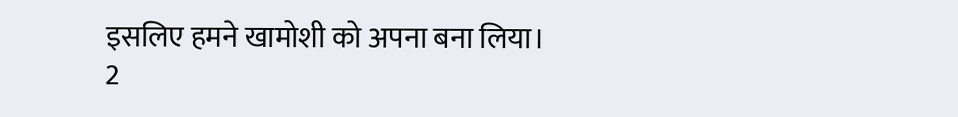इसलिए हमने खामोशी को अपना बना लिया।
2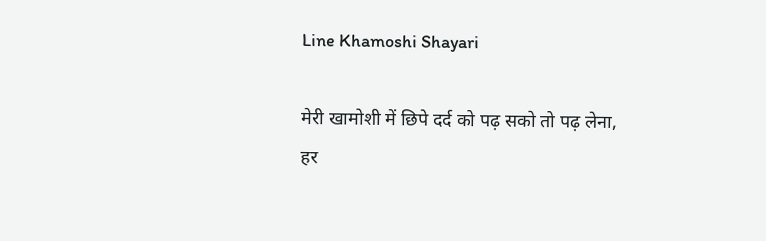Line Khamoshi Shayari

मेरी खामोशी में छिपे दर्द को पढ़ सको तो पढ़ लेना,
हर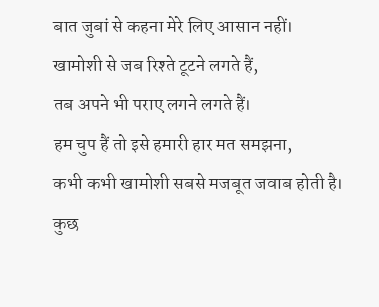बात जुबां से कहना मेरे लिए आसान नहीं।
खामोशी से जब रिश्ते टूटने लगते हैं,
तब अपने भी पराए लगने लगते हैं।
हम चुप हैं तो इसे हमारी हार मत समझना,
कभी कभी खामोशी सबसे मजबूत जवाब होती है।
कुछ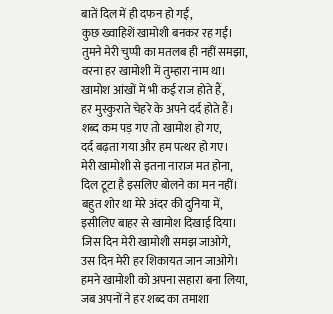बातें दिल में ही दफन हो गईं,
कुछ ख्वाहिशें खामोशी बनकर रह गईं।
तुमने मेरी चुप्पी का मतलब ही नहीं समझा,
वरना हर खामोशी में तुम्हारा नाम था।
खामोश आंखों में भी कई राज होते हैं,
हर मुस्कुराते चेहरे के अपने दर्द होते हैं।
शब्द कम पड़ गए तो खामोश हो गए,
दर्द बढ़ता गया और हम पत्थर हो गए।
मेरी खामोशी से इतना नाराज मत होना,
दिल टूटा है इसलिए बोलने का मन नहीं।
बहुत शोर था मेरे अंदर की दुनिया में,
इसीलिए बाहर से खामोश दिखाई दिया।
जिस दिन मेरी खामोशी समझ जाओगे,
उस दिन मेरी हर शिकायत जान जाओगे।
हमने खामोशी को अपना सहारा बना लिया,
जब अपनों ने हर शब्द का तमाशा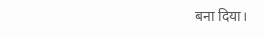बना दिया।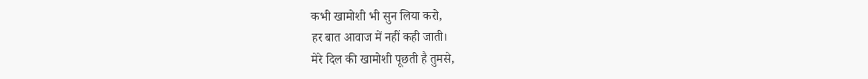कभी खामोशी भी सुन लिया करो,
हर बात आवाज में नहीं कही जाती।
मेरे दिल की खामोशी पूछती है तुमसे,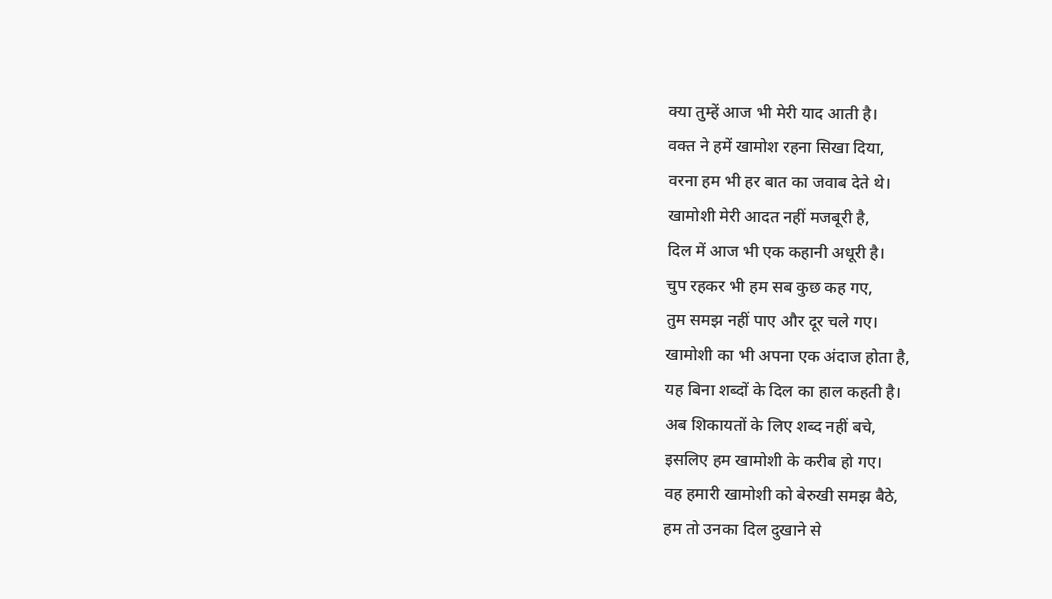क्या तुम्हें आज भी मेरी याद आती है।
वक्त ने हमें खामोश रहना सिखा दिया,
वरना हम भी हर बात का जवाब देते थे।
खामोशी मेरी आदत नहीं मजबूरी है,
दिल में आज भी एक कहानी अधूरी है।
चुप रहकर भी हम सब कुछ कह गए,
तुम समझ नहीं पाए और दूर चले गए।
खामोशी का भी अपना एक अंदाज होता है,
यह बिना शब्दों के दिल का हाल कहती है।
अब शिकायतों के लिए शब्द नहीं बचे,
इसलिए हम खामोशी के करीब हो गए।
वह हमारी खामोशी को बेरुखी समझ बैठे,
हम तो उनका दिल दुखाने से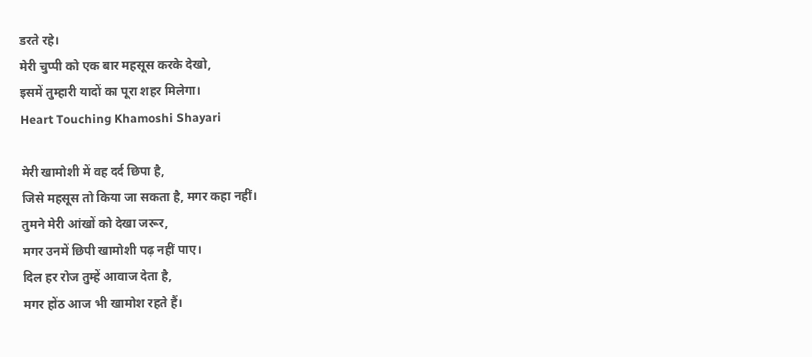डरते रहे।
मेरी चुप्पी को एक बार महसूस करके देखो,
इसमें तुम्हारी यादों का पूरा शहर मिलेगा।
Heart Touching Khamoshi Shayari

मेरी खामोशी में वह दर्द छिपा है,
जिसे महसूस तो किया जा सकता है, मगर कहा नहीं।
तुमने मेरी आंखों को देखा जरूर,
मगर उनमें छिपी खामोशी पढ़ नहीं पाए।
दिल हर रोज तुम्हें आवाज देता है,
मगर होंठ आज भी खामोश रहते हैं।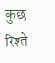कुछ रिश्ते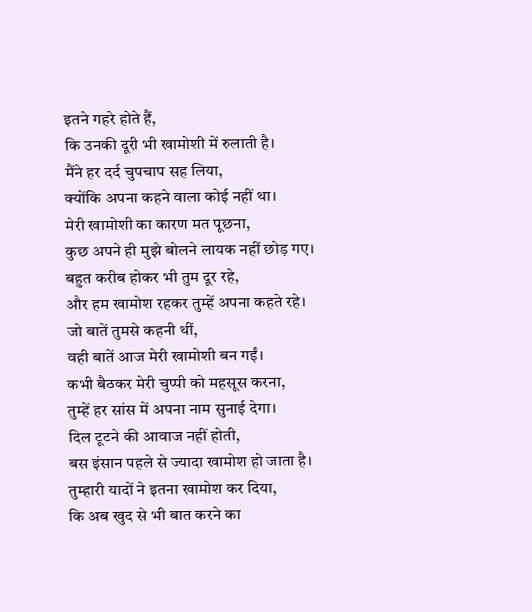इतने गहरे होते हैं,
कि उनकी दूरी भी खामोशी में रुलाती है।
मैंने हर दर्द चुपचाप सह लिया,
क्योंकि अपना कहने वाला कोई नहीं था।
मेरी खामोशी का कारण मत पूछना,
कुछ अपने ही मुझे बोलने लायक नहीं छोड़ गए।
बहुत करीब होकर भी तुम दूर रहे,
और हम खामोश रहकर तुम्हें अपना कहते रहे।
जो बातें तुमसे कहनी थीं,
वही बातें आज मेरी खामोशी बन गईं।
कभी बैठकर मेरी चुप्पी को महसूस करना,
तुम्हें हर सांस में अपना नाम सुनाई देगा।
दिल टूटने की आवाज नहीं होती,
बस इंसान पहले से ज्यादा खामोश हो जाता है।
तुम्हारी यादों ने इतना खामोश कर दिया,
कि अब खुद से भी बात करने का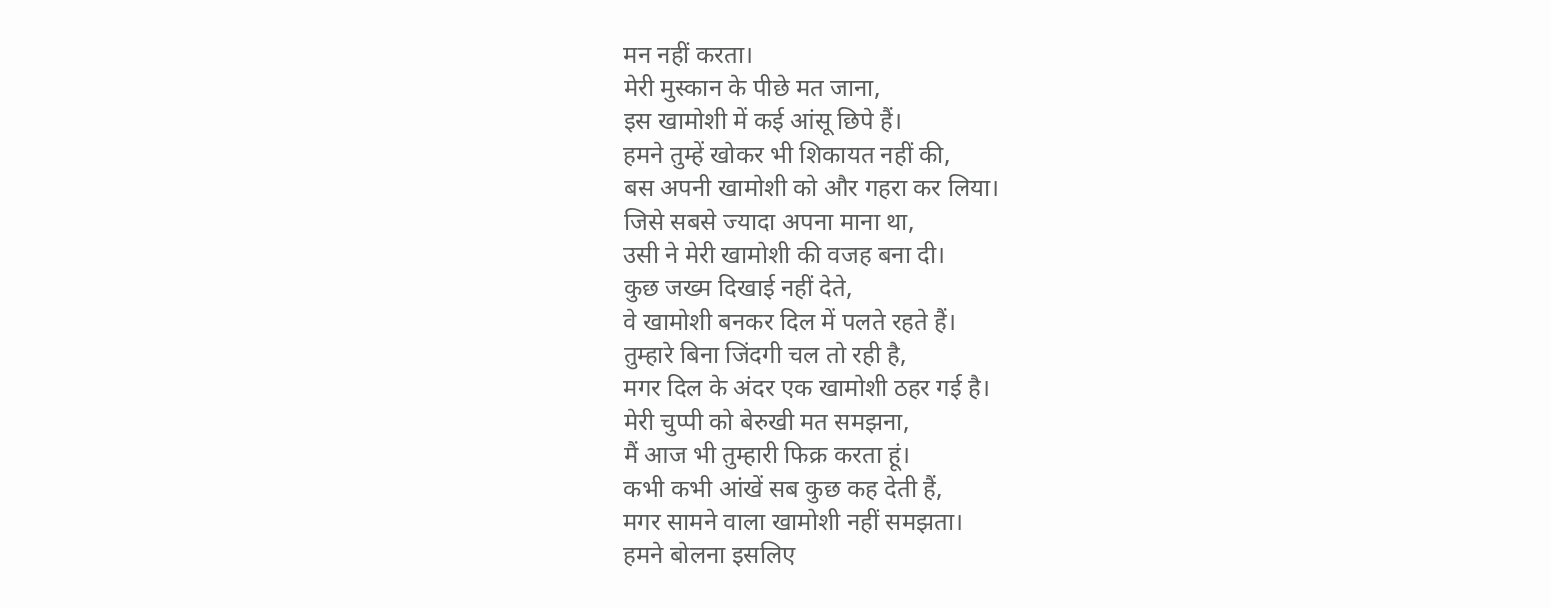मन नहीं करता।
मेरी मुस्कान के पीछे मत जाना,
इस खामोशी में कई आंसू छिपे हैं।
हमने तुम्हें खोकर भी शिकायत नहीं की,
बस अपनी खामोशी को और गहरा कर लिया।
जिसे सबसे ज्यादा अपना माना था,
उसी ने मेरी खामोशी की वजह बना दी।
कुछ जख्म दिखाई नहीं देते,
वे खामोशी बनकर दिल में पलते रहते हैं।
तुम्हारे बिना जिंदगी चल तो रही है,
मगर दिल के अंदर एक खामोशी ठहर गई है।
मेरी चुप्पी को बेरुखी मत समझना,
मैं आज भी तुम्हारी फिक्र करता हूं।
कभी कभी आंखें सब कुछ कह देती हैं,
मगर सामने वाला खामोशी नहीं समझता।
हमने बोलना इसलिए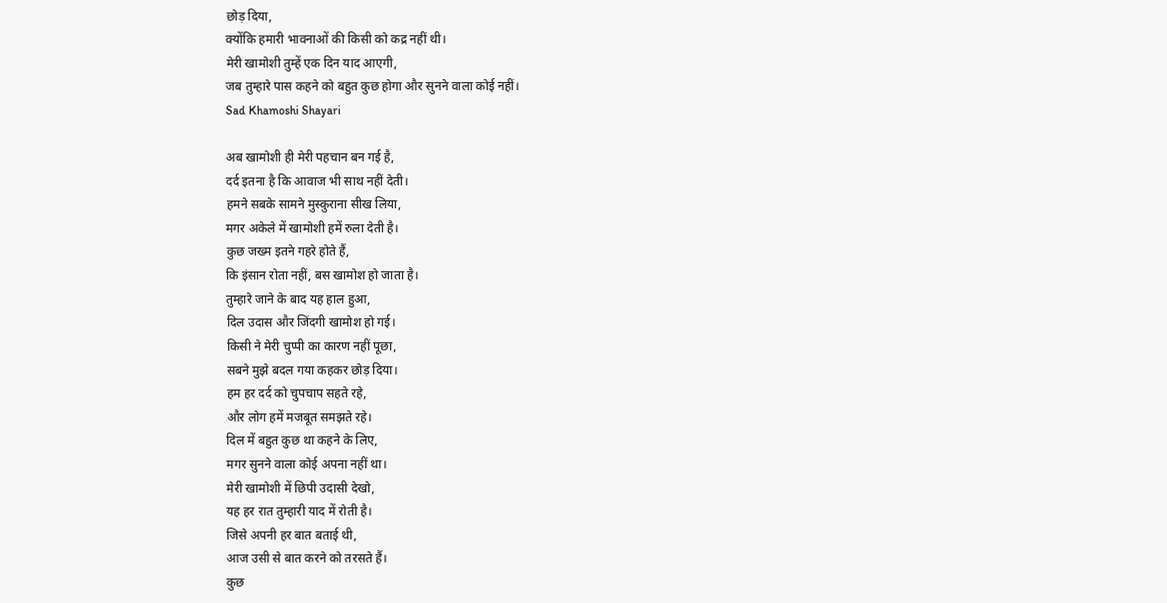छोड़ दिया,
क्योंकि हमारी भावनाओं की किसी को कद्र नहीं थी।
मेरी खामोशी तुम्हें एक दिन याद आएगी,
जब तुम्हारे पास कहने को बहुत कुछ होगा और सुनने वाला कोई नहीं।
Sad Khamoshi Shayari

अब खामोशी ही मेरी पहचान बन गई है,
दर्द इतना है कि आवाज भी साथ नहीं देती।
हमने सबके सामने मुस्कुराना सीख लिया,
मगर अकेले में खामोशी हमें रुला देती है।
कुछ जख्म इतने गहरे होते हैं,
कि इंसान रोता नहीं, बस खामोश हो जाता है।
तुम्हारे जाने के बाद यह हाल हुआ,
दिल उदास और जिंदगी खामोश हो गई।
किसी ने मेरी चुप्पी का कारण नहीं पूछा,
सबने मुझे बदल गया कहकर छोड़ दिया।
हम हर दर्द को चुपचाप सहते रहे,
और लोग हमें मजबूत समझते रहे।
दिल में बहुत कुछ था कहने के लिए,
मगर सुनने वाला कोई अपना नहीं था।
मेरी खामोशी में छिपी उदासी देखो,
यह हर रात तुम्हारी याद में रोती है।
जिसे अपनी हर बात बताई थी,
आज उसी से बात करने को तरसते हैं।
कुछ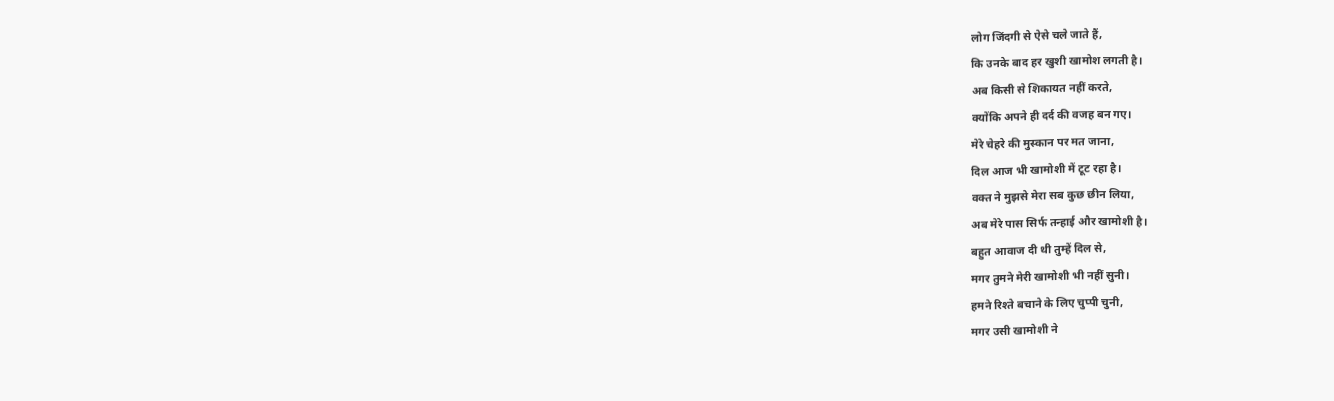लोग जिंदगी से ऐसे चले जाते हैं,
कि उनके बाद हर खुशी खामोश लगती है।
अब किसी से शिकायत नहीं करते,
क्योंकि अपने ही दर्द की वजह बन गए।
मेरे चेहरे की मुस्कान पर मत जाना,
दिल आज भी खामोशी में टूट रहा है।
वक्त ने मुझसे मेरा सब कुछ छीन लिया,
अब मेरे पास सिर्फ तन्हाई और खामोशी है।
बहुत आवाज दी थी तुम्हें दिल से,
मगर तुमने मेरी खामोशी भी नहीं सुनी।
हमने रिश्ते बचाने के लिए चुप्पी चुनी,
मगर उसी खामोशी ने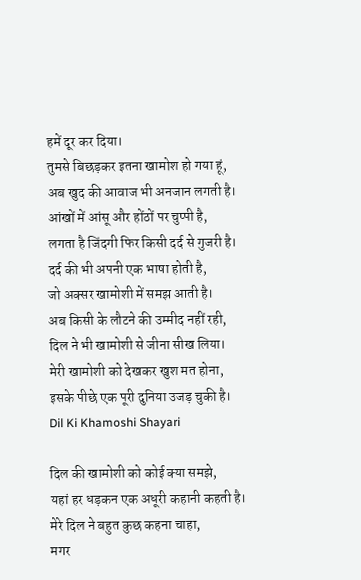हमें दूर कर दिया।
तुमसे बिछड़कर इतना खामोश हो गया हूं,
अब खुद की आवाज भी अनजान लगती है।
आंखों में आंसू और होंठों पर चुप्पी है,
लगता है जिंदगी फिर किसी दर्द से गुजरी है।
दर्द की भी अपनी एक भाषा होती है,
जो अक्सर खामोशी में समझ आती है।
अब किसी के लौटने की उम्मीद नहीं रही,
दिल ने भी खामोशी से जीना सीख लिया।
मेरी खामोशी को देखकर खुश मत होना,
इसके पीछे एक पूरी दुनिया उजड़ चुकी है।
Dil Ki Khamoshi Shayari

दिल की खामोशी को कोई क्या समझे,
यहां हर धड़कन एक अधूरी कहानी कहती है।
मेरे दिल ने बहुत कुछ कहना चाहा,
मगर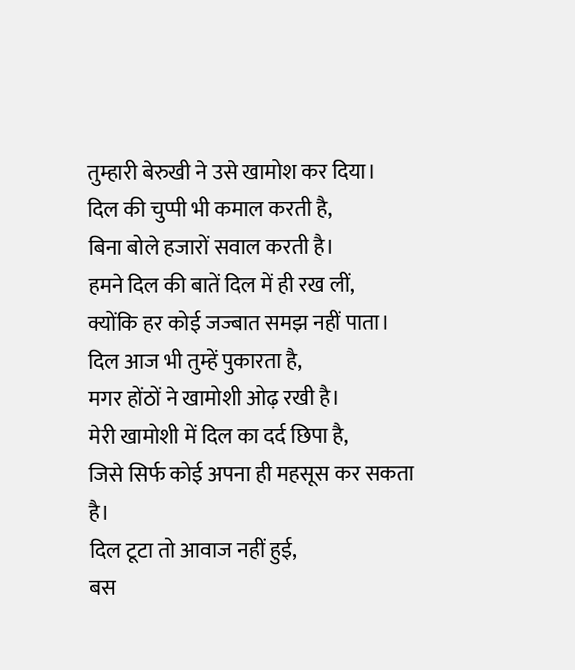तुम्हारी बेरुखी ने उसे खामोश कर दिया।
दिल की चुप्पी भी कमाल करती है,
बिना बोले हजारों सवाल करती है।
हमने दिल की बातें दिल में ही रख लीं,
क्योंकि हर कोई जज्बात समझ नहीं पाता।
दिल आज भी तुम्हें पुकारता है,
मगर होंठों ने खामोशी ओढ़ रखी है।
मेरी खामोशी में दिल का दर्द छिपा है,
जिसे सिर्फ कोई अपना ही महसूस कर सकता है।
दिल टूटा तो आवाज नहीं हुई,
बस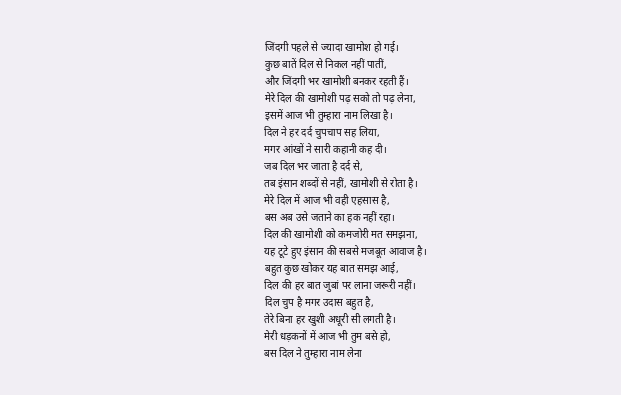जिंदगी पहले से ज्यादा खामोश हो गई।
कुछ बातें दिल से निकल नहीं पातीं,
और जिंदगी भर खामोशी बनकर रहती हैं।
मेरे दिल की खामोशी पढ़ सको तो पढ़ लेना,
इसमें आज भी तुम्हारा नाम लिखा है।
दिल ने हर दर्द चुपचाप सह लिया,
मगर आंखों ने सारी कहानी कह दी।
जब दिल भर जाता है दर्द से,
तब इंसान शब्दों से नहीं, खामोशी से रोता है।
मेरे दिल में आज भी वही एहसास है,
बस अब उसे जताने का हक नहीं रहा।
दिल की खामोशी को कमजोरी मत समझना,
यह टूटे हुए इंसान की सबसे मजबूत आवाज है।
बहुत कुछ खोकर यह बात समझ आई,
दिल की हर बात जुबां पर लाना जरूरी नहीं।
दिल चुप है मगर उदास बहुत है,
तेरे बिना हर खुशी अधूरी सी लगती है।
मेरी धड़कनों में आज भी तुम बसे हो,
बस दिल ने तुम्हारा नाम लेना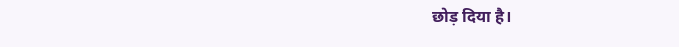छोड़ दिया है।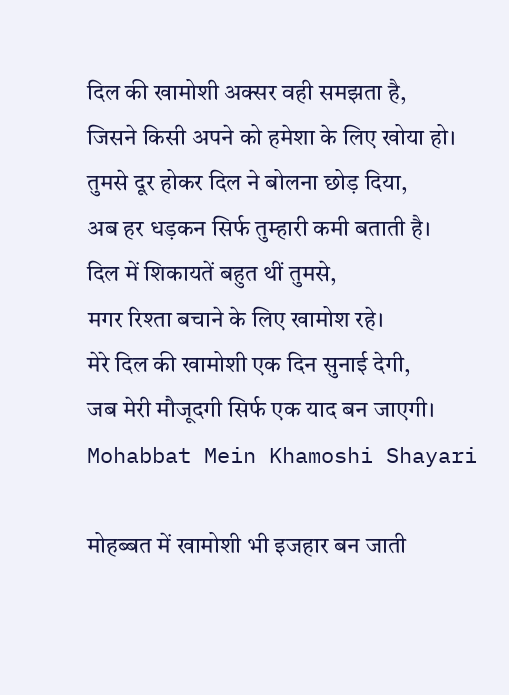दिल की खामोशी अक्सर वही समझता है,
जिसने किसी अपने को हमेशा के लिए खोया हो।
तुमसे दूर होकर दिल ने बोलना छोड़ दिया,
अब हर धड़कन सिर्फ तुम्हारी कमी बताती है।
दिल में शिकायतें बहुत थीं तुमसे,
मगर रिश्ता बचाने के लिए खामोश रहे।
मेरे दिल की खामोशी एक दिन सुनाई देगी,
जब मेरी मौजूदगी सिर्फ एक याद बन जाएगी।
Mohabbat Mein Khamoshi Shayari

मोहब्बत में खामोशी भी इजहार बन जाती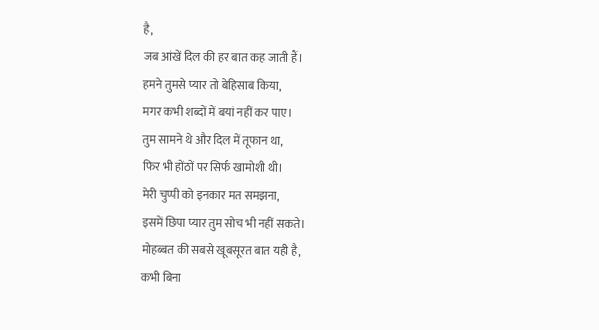है,
जब आंखें दिल की हर बात कह जाती हैं।
हमने तुमसे प्यार तो बेहिसाब किया,
मगर कभी शब्दों में बयां नहीं कर पाए।
तुम सामने थे और दिल में तूफान था,
फिर भी होंठों पर सिर्फ खामोशी थी।
मेरी चुप्पी को इनकार मत समझना,
इसमें छिपा प्यार तुम सोच भी नहीं सकते।
मोहब्बत की सबसे खूबसूरत बात यही है,
कभी बिना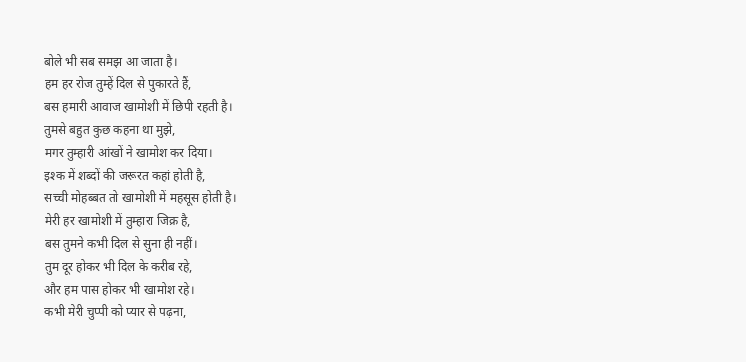बोले भी सब समझ आ जाता है।
हम हर रोज तुम्हें दिल से पुकारते हैं,
बस हमारी आवाज खामोशी में छिपी रहती है।
तुमसे बहुत कुछ कहना था मुझे,
मगर तुम्हारी आंखों ने खामोश कर दिया।
इश्क में शब्दों की जरूरत कहां होती है,
सच्ची मोहब्बत तो खामोशी में महसूस होती है।
मेरी हर खामोशी में तुम्हारा जिक्र है,
बस तुमने कभी दिल से सुना ही नहीं।
तुम दूर होकर भी दिल के करीब रहे,
और हम पास होकर भी खामोश रहे।
कभी मेरी चुप्पी को प्यार से पढ़ना,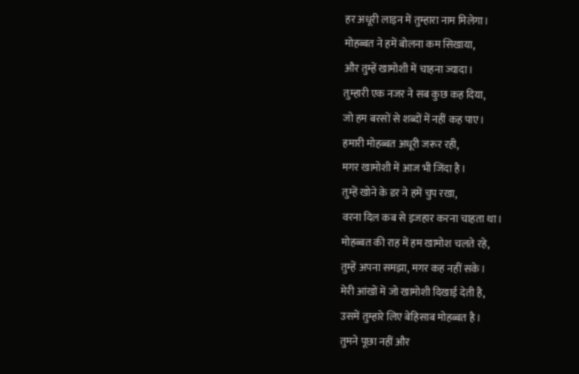हर अधूरी लाइन में तुम्हारा नाम मिलेगा।
मोहब्बत ने हमें बोलना कम सिखाया,
और तुम्हें खामोशी में चाहना ज्यादा।
तुम्हारी एक नजर ने सब कुछ कह दिया,
जो हम बरसों से शब्दों में नहीं कह पाए।
हमारी मोहब्बत अधूरी जरूर रही,
मगर खामोशी में आज भी जिंदा है।
तुम्हें खोने के डर ने हमें चुप रखा,
वरना दिल कब से इजहार करना चाहता था।
मोहब्बत की राह में हम खामोश चलते रहे,
तुम्हें अपना समझा, मगर कह नहीं सके।
मेरी आंखों में जो खामोशी दिखाई देती है,
उसमें तुम्हारे लिए बेहिसाब मोहब्बत है।
तुमने पूछा नहीं और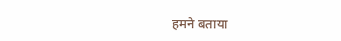हमने बताया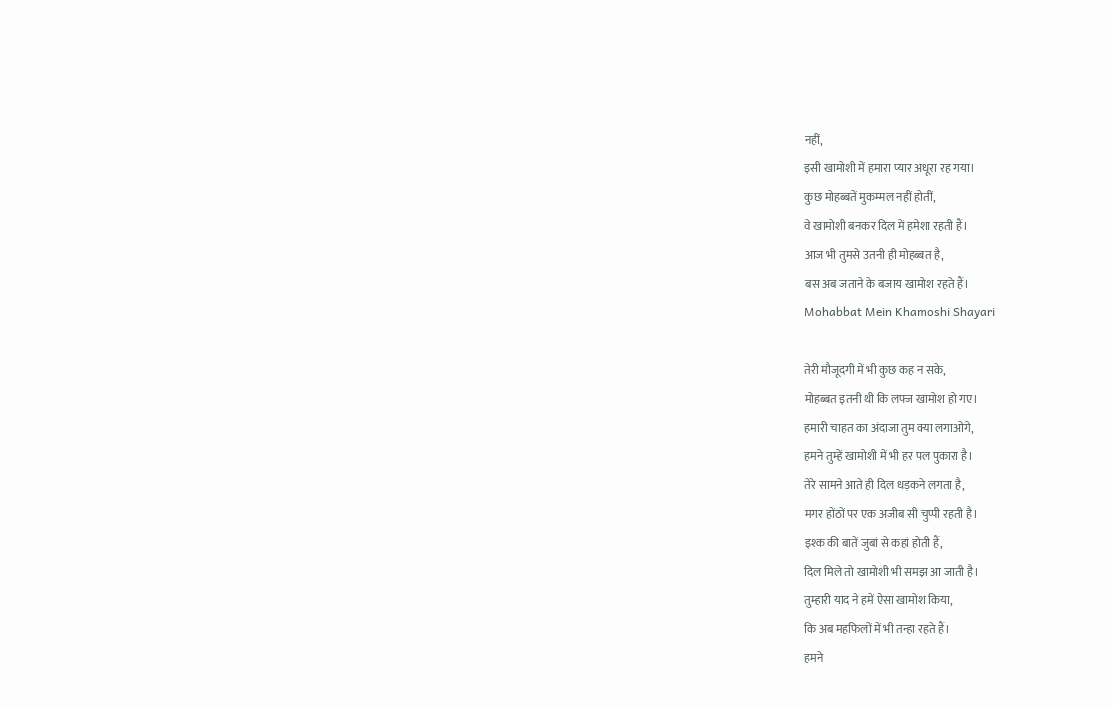नहीं,
इसी खामोशी में हमारा प्यार अधूरा रह गया।
कुछ मोहब्बतें मुकम्मल नहीं होतीं,
वे खामोशी बनकर दिल में हमेशा रहती हैं।
आज भी तुमसे उतनी ही मोहब्बत है,
बस अब जताने के बजाय खामोश रहते हैं।
Mohabbat Mein Khamoshi Shayari

तेरी मौजूदगी में भी कुछ कह न सके,
मोहब्बत इतनी थी कि लफ्ज खामोश हो गए।
हमारी चाहत का अंदाजा तुम क्या लगाओगे,
हमने तुम्हें खामोशी में भी हर पल पुकारा है।
तेरे सामने आते ही दिल धड़कने लगता है,
मगर होंठों पर एक अजीब सी चुप्पी रहती है।
इश्क की बातें जुबां से कहां होती हैं,
दिल मिले तो खामोशी भी समझ आ जाती है।
तुम्हारी याद ने हमें ऐसा खामोश किया,
कि अब महफिलों में भी तन्हा रहते हैं।
हमने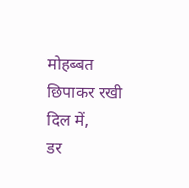मोहब्बत छिपाकर रखी दिल में,
डर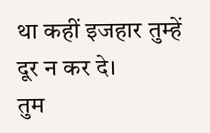था कहीं इजहार तुम्हें दूर न कर दे।
तुम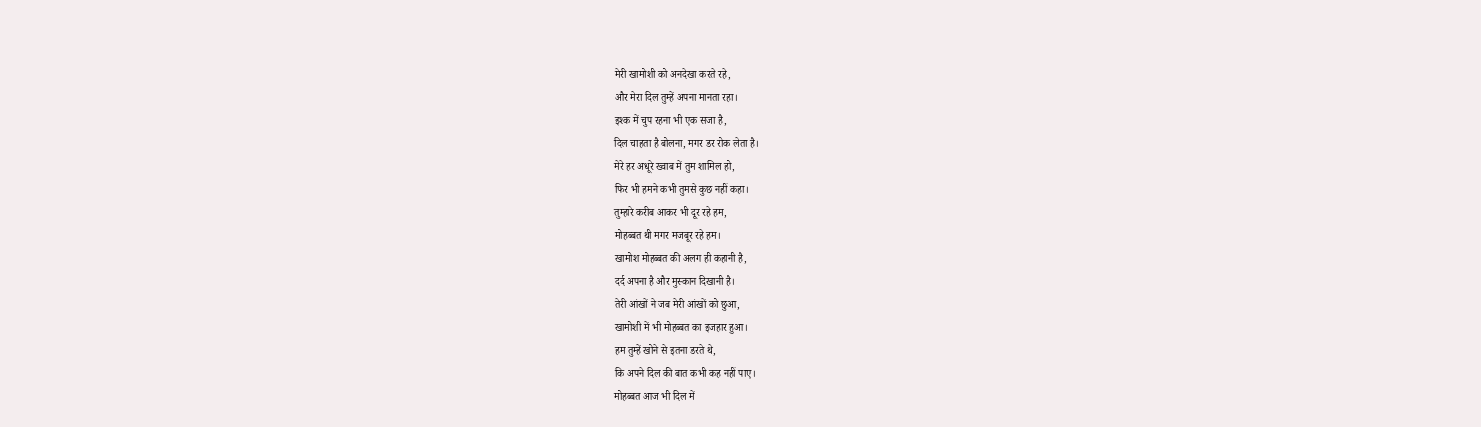मेरी खामोशी को अनदेखा करते रहे,
और मेरा दिल तुम्हें अपना मानता रहा।
इश्क में चुप रहना भी एक सजा है,
दिल चाहता है बोलना, मगर डर रोक लेता है।
मेरे हर अधूरे ख्वाब में तुम शामिल हो,
फिर भी हमने कभी तुमसे कुछ नहीं कहा।
तुम्हारे करीब आकर भी दूर रहे हम,
मोहब्बत थी मगर मजबूर रहे हम।
खामोश मोहब्बत की अलग ही कहानी है,
दर्द अपना है और मुस्कान दिखानी है।
तेरी आंखों ने जब मेरी आंखों को छुआ,
खामोशी में भी मोहब्बत का इजहार हुआ।
हम तुम्हें खोने से इतना डरते थे,
कि अपने दिल की बात कभी कह नहीं पाए।
मोहब्बत आज भी दिल में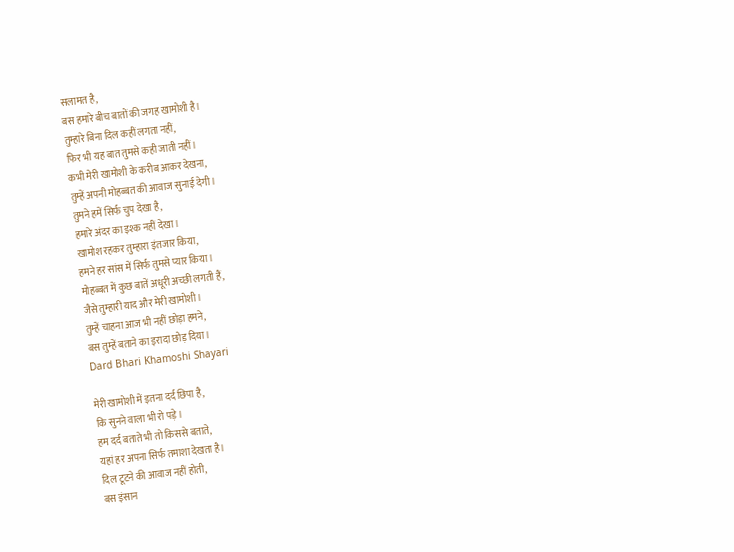सलामत है,
बस हमारे बीच बातों की जगह खामोशी है।
तुम्हारे बिना दिल कहीं लगता नहीं,
फिर भी यह बात तुमसे कही जाती नहीं।
कभी मेरी खामोशी के करीब आकर देखना,
तुम्हें अपनी मोहब्बत की आवाज सुनाई देगी।
तुमने हमें सिर्फ चुप देखा है,
हमारे अंदर का इश्क नहीं देखा।
खामोश रहकर तुम्हारा इंतजार किया,
हमने हर सांस में सिर्फ तुमसे प्यार किया।
मोहब्बत में कुछ बातें अधूरी अच्छी लगती हैं,
जैसे तुम्हारी याद और मेरी खामोशी।
तुम्हें चाहना आज भी नहीं छोड़ा हमने,
बस तुम्हें बताने का इरादा छोड़ दिया।
Dard Bhari Khamoshi Shayari

मेरी खामोशी में इतना दर्द छिपा है,
कि सुनने वाला भी रो पड़े।
हम दर्द बताते भी तो किससे बताते,
यहां हर अपना सिर्फ तमाशा देखता है।
दिल टूटने की आवाज नहीं होती,
बस इंसान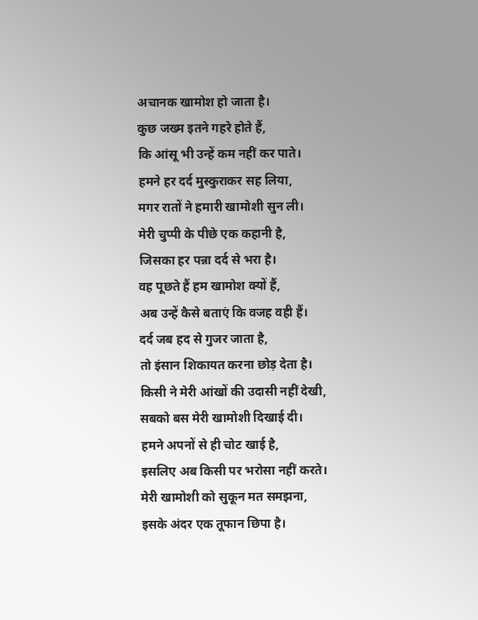अचानक खामोश हो जाता है।
कुछ जख्म इतने गहरे होते हैं,
कि आंसू भी उन्हें कम नहीं कर पाते।
हमने हर दर्द मुस्कुराकर सह लिया,
मगर रातों ने हमारी खामोशी सुन ली।
मेरी चुप्पी के पीछे एक कहानी है,
जिसका हर पन्ना दर्द से भरा है।
वह पूछते हैं हम खामोश क्यों हैं,
अब उन्हें कैसे बताएं कि वजह वही हैं।
दर्द जब हद से गुजर जाता है,
तो इंसान शिकायत करना छोड़ देता है।
किसी ने मेरी आंखों की उदासी नहीं देखी,
सबको बस मेरी खामोशी दिखाई दी।
हमने अपनों से ही चोट खाई है,
इसलिए अब किसी पर भरोसा नहीं करते।
मेरी खामोशी को सुकून मत समझना,
इसके अंदर एक तूफान छिपा है।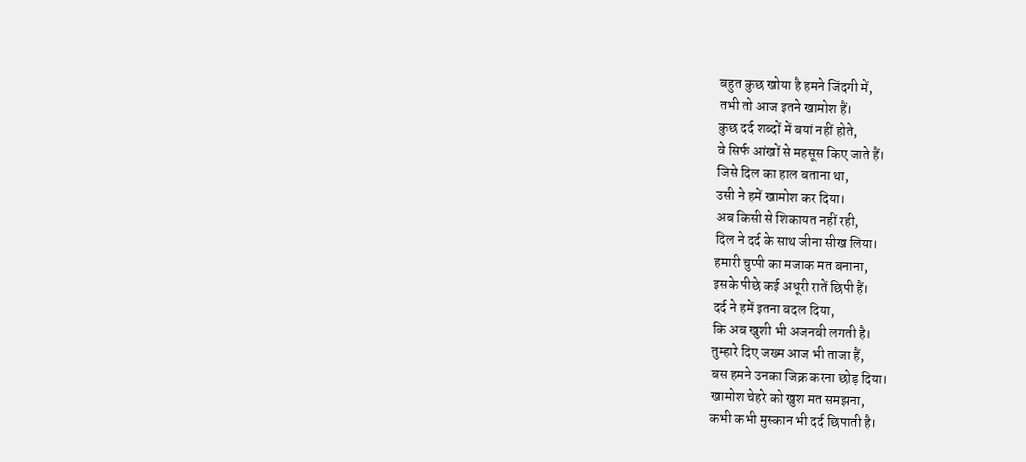बहुत कुछ खोया है हमने जिंदगी में,
तभी तो आज इतने खामोश हैं।
कुछ दर्द शब्दों में बयां नहीं होते,
वे सिर्फ आंखों से महसूस किए जाते हैं।
जिसे दिल का हाल बताना था,
उसी ने हमें खामोश कर दिया।
अब किसी से शिकायत नहीं रही,
दिल ने दर्द के साथ जीना सीख लिया।
हमारी चुप्पी का मजाक मत बनाना,
इसके पीछे कई अधूरी रातें छिपी हैं।
दर्द ने हमें इतना बदल दिया,
कि अब खुशी भी अजनबी लगती है।
तुम्हारे दिए जख्म आज भी ताजा हैं,
बस हमने उनका जिक्र करना छोड़ दिया।
खामोश चेहरे को खुश मत समझना,
कभी कभी मुस्कान भी दर्द छिपाती है।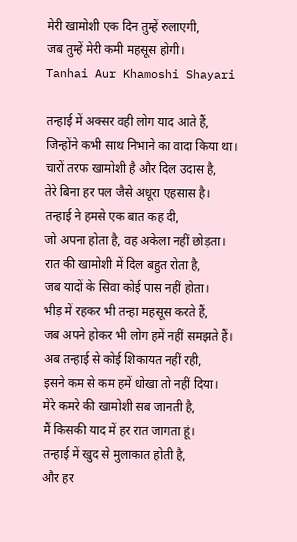मेरी खामोशी एक दिन तुम्हें रुलाएगी,
जब तुम्हें मेरी कमी महसूस होगी।
Tanhai Aur Khamoshi Shayari

तन्हाई में अक्सर वही लोग याद आते हैं,
जिन्होंने कभी साथ निभाने का वादा किया था।
चारों तरफ खामोशी है और दिल उदास है,
तेरे बिना हर पल जैसे अधूरा एहसास है।
तन्हाई ने हमसे एक बात कह दी,
जो अपना होता है, वह अकेला नहीं छोड़ता।
रात की खामोशी में दिल बहुत रोता है,
जब यादों के सिवा कोई पास नहीं होता।
भीड़ में रहकर भी तन्हा महसूस करते हैं,
जब अपने होकर भी लोग हमें नहीं समझते हैं।
अब तन्हाई से कोई शिकायत नहीं रही,
इसने कम से कम हमें धोखा तो नहीं दिया।
मेरे कमरे की खामोशी सब जानती है,
मैं किसकी याद में हर रात जागता हूं।
तन्हाई में खुद से मुलाकात होती है,
और हर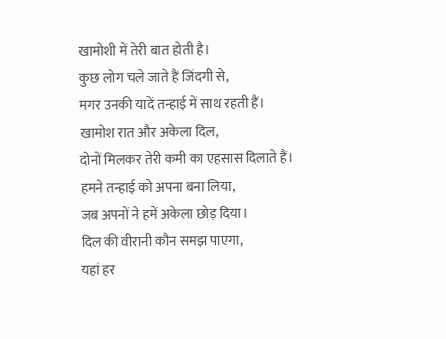खामोशी में तेरी बात होती है।
कुछ लोग चले जाते हैं जिंदगी से,
मगर उनकी यादें तन्हाई में साथ रहती हैं।
खामोश रात और अकेला दिल,
दोनों मिलकर तेरी कमी का एहसास दिलाते हैं।
हमने तन्हाई को अपना बना लिया,
जब अपनों ने हमें अकेला छोड़ दिया।
दिल की वीरानी कौन समझ पाएगा,
यहां हर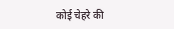कोई चेहरे की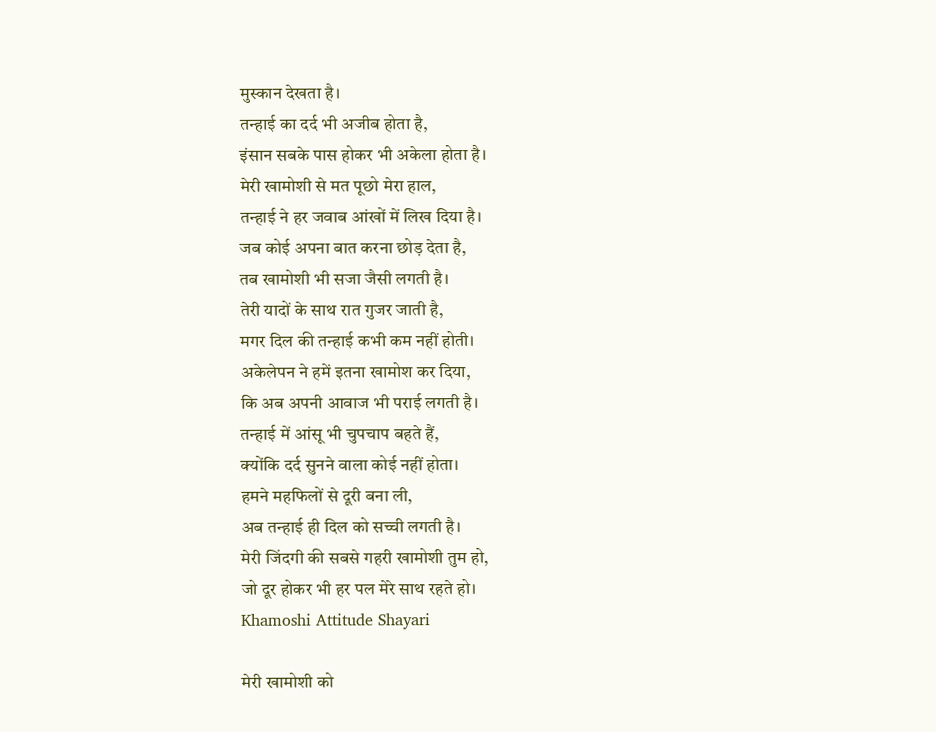मुस्कान देखता है।
तन्हाई का दर्द भी अजीब होता है,
इंसान सबके पास होकर भी अकेला होता है।
मेरी खामोशी से मत पूछो मेरा हाल,
तन्हाई ने हर जवाब आंखों में लिख दिया है।
जब कोई अपना बात करना छोड़ देता है,
तब खामोशी भी सजा जैसी लगती है।
तेरी यादों के साथ रात गुजर जाती है,
मगर दिल की तन्हाई कभी कम नहीं होती।
अकेलेपन ने हमें इतना खामोश कर दिया,
कि अब अपनी आवाज भी पराई लगती है।
तन्हाई में आंसू भी चुपचाप बहते हैं,
क्योंकि दर्द सुनने वाला कोई नहीं होता।
हमने महफिलों से दूरी बना ली,
अब तन्हाई ही दिल को सच्ची लगती है।
मेरी जिंदगी की सबसे गहरी खामोशी तुम हो,
जो दूर होकर भी हर पल मेरे साथ रहते हो।
Khamoshi Attitude Shayari

मेरी खामोशी को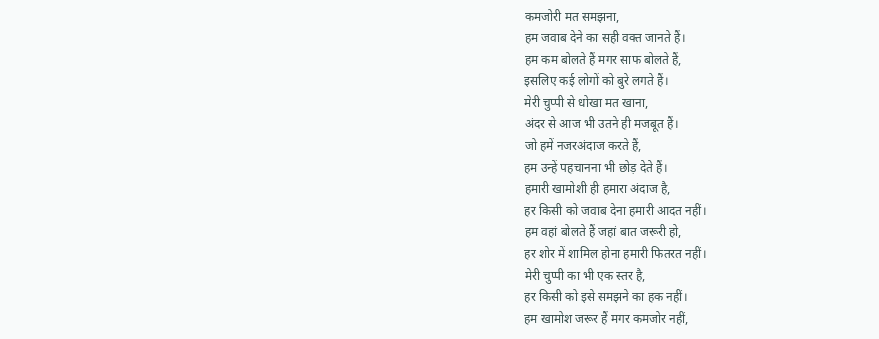कमजोरी मत समझना,
हम जवाब देने का सही वक्त जानते हैं।
हम कम बोलते हैं मगर साफ बोलते हैं,
इसलिए कई लोगों को बुरे लगते हैं।
मेरी चुप्पी से धोखा मत खाना,
अंदर से आज भी उतने ही मजबूत हैं।
जो हमें नजरअंदाज करते हैं,
हम उन्हें पहचानना भी छोड़ देते हैं।
हमारी खामोशी ही हमारा अंदाज है,
हर किसी को जवाब देना हमारी आदत नहीं।
हम वहां बोलते हैं जहां बात जरूरी हो,
हर शोर में शामिल होना हमारी फितरत नहीं।
मेरी चुप्पी का भी एक स्तर है,
हर किसी को इसे समझने का हक नहीं।
हम खामोश जरूर हैं मगर कमजोर नहीं,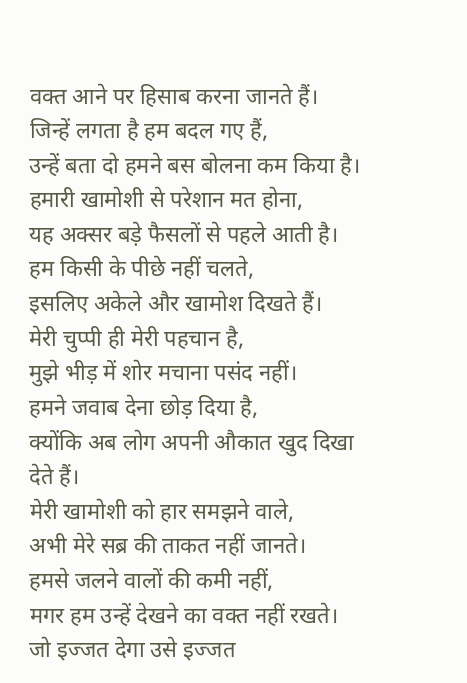वक्त आने पर हिसाब करना जानते हैं।
जिन्हें लगता है हम बदल गए हैं,
उन्हें बता दो हमने बस बोलना कम किया है।
हमारी खामोशी से परेशान मत होना,
यह अक्सर बड़े फैसलों से पहले आती है।
हम किसी के पीछे नहीं चलते,
इसलिए अकेले और खामोश दिखते हैं।
मेरी चुप्पी ही मेरी पहचान है,
मुझे भीड़ में शोर मचाना पसंद नहीं।
हमने जवाब देना छोड़ दिया है,
क्योंकि अब लोग अपनी औकात खुद दिखा देते हैं।
मेरी खामोशी को हार समझने वाले,
अभी मेरे सब्र की ताकत नहीं जानते।
हमसे जलने वालों की कमी नहीं,
मगर हम उन्हें देखने का वक्त नहीं रखते।
जो इज्जत देगा उसे इज्जत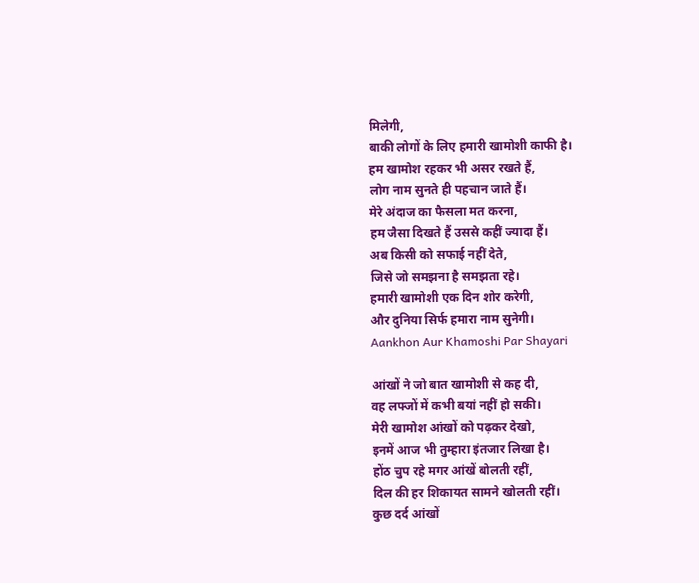मिलेगी,
बाकी लोगों के लिए हमारी खामोशी काफी है।
हम खामोश रहकर भी असर रखते हैं,
लोग नाम सुनते ही पहचान जाते हैं।
मेरे अंदाज का फैसला मत करना,
हम जैसा दिखते हैं उससे कहीं ज्यादा हैं।
अब किसी को सफाई नहीं देते,
जिसे जो समझना है समझता रहे।
हमारी खामोशी एक दिन शोर करेगी,
और दुनिया सिर्फ हमारा नाम सुनेगी।
Aankhon Aur Khamoshi Par Shayari

आंखों ने जो बात खामोशी से कह दी,
वह लफ्जों में कभी बयां नहीं हो सकी।
मेरी खामोश आंखों को पढ़कर देखो,
इनमें आज भी तुम्हारा इंतजार लिखा है।
होंठ चुप रहे मगर आंखें बोलती रहीं,
दिल की हर शिकायत सामने खोलती रहीं।
कुछ दर्द आंखों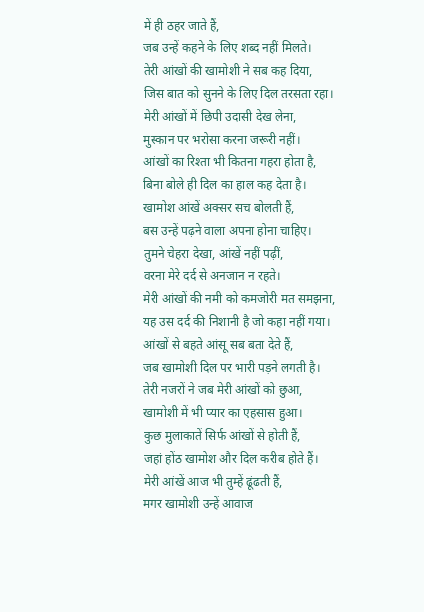में ही ठहर जाते हैं,
जब उन्हें कहने के लिए शब्द नहीं मिलते।
तेरी आंखों की खामोशी ने सब कह दिया,
जिस बात को सुनने के लिए दिल तरसता रहा।
मेरी आंखों में छिपी उदासी देख लेना,
मुस्कान पर भरोसा करना जरूरी नहीं।
आंखों का रिश्ता भी कितना गहरा होता है,
बिना बोले ही दिल का हाल कह देता है।
खामोश आंखें अक्सर सच बोलती हैं,
बस उन्हें पढ़ने वाला अपना होना चाहिए।
तुमने चेहरा देखा, आंखें नहीं पढ़ीं,
वरना मेरे दर्द से अनजान न रहते।
मेरी आंखों की नमी को कमजोरी मत समझना,
यह उस दर्द की निशानी है जो कहा नहीं गया।
आंखों से बहते आंसू सब बता देते हैं,
जब खामोशी दिल पर भारी पड़ने लगती है।
तेरी नजरों ने जब मेरी आंखों को छुआ,
खामोशी में भी प्यार का एहसास हुआ।
कुछ मुलाकातें सिर्फ आंखों से होती हैं,
जहां होंठ खामोश और दिल करीब होते हैं।
मेरी आंखें आज भी तुम्हें ढूंढती हैं,
मगर खामोशी उन्हें आवाज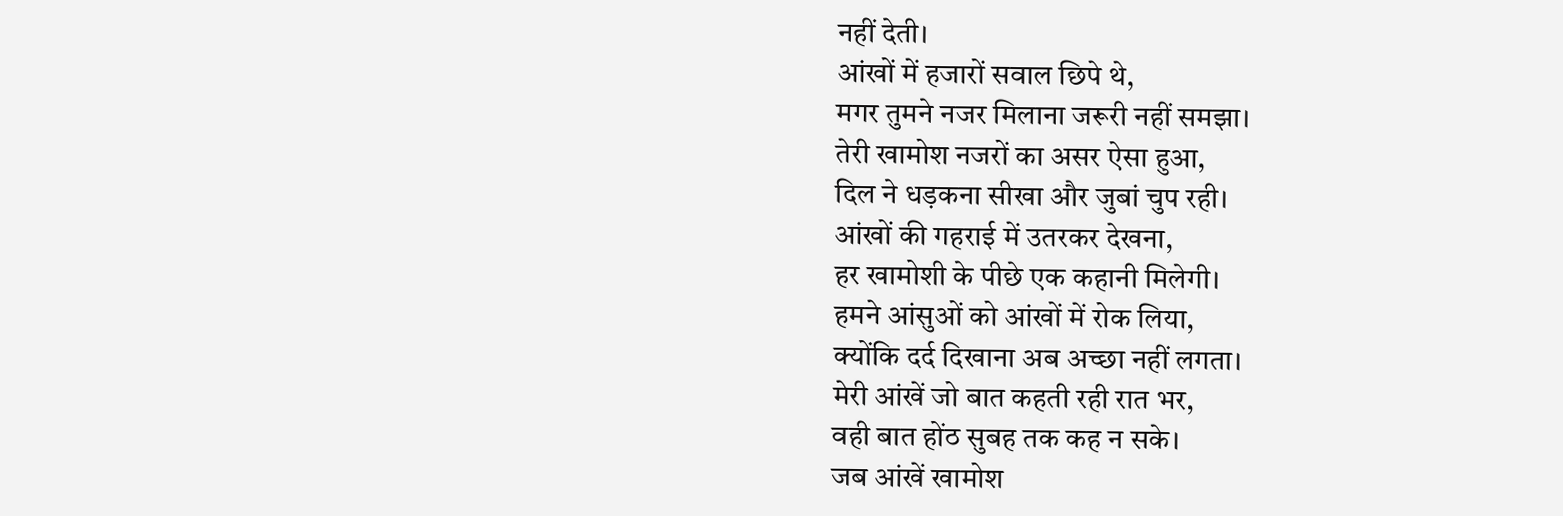नहीं देती।
आंखों में हजारों सवाल छिपे थे,
मगर तुमने नजर मिलाना जरूरी नहीं समझा।
तेरी खामोश नजरों का असर ऐसा हुआ,
दिल ने धड़कना सीखा और जुबां चुप रही।
आंखों की गहराई में उतरकर देखना,
हर खामोशी के पीछे एक कहानी मिलेगी।
हमने आंसुओं को आंखों में रोक लिया,
क्योंकि दर्द दिखाना अब अच्छा नहीं लगता।
मेरी आंखें जो बात कहती रही रात भर,
वही बात होंठ सुबह तक कह न सके।
जब आंखें खामोश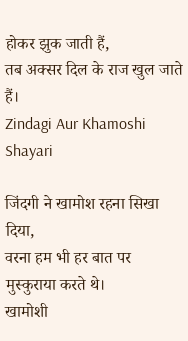होकर झुक जाती हैं,
तब अक्सर दिल के राज खुल जाते हैं।
Zindagi Aur Khamoshi Shayari

जिंदगी ने खामोश रहना सिखा दिया,
वरना हम भी हर बात पर मुस्कुराया करते थे।
खामोशी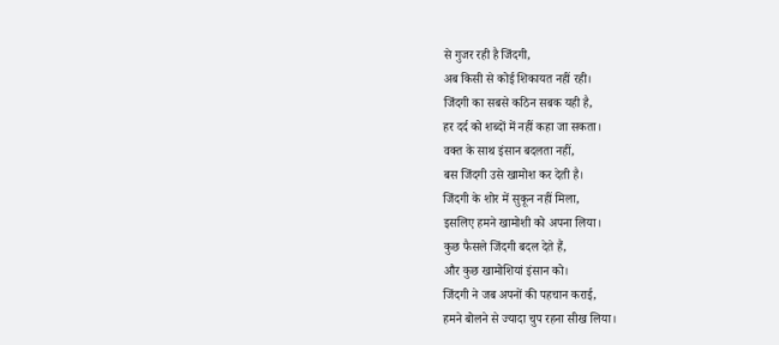से गुजर रही है जिंदगी,
अब किसी से कोई शिकायत नहीं रही।
जिंदगी का सबसे कठिन सबक यही है,
हर दर्द को शब्दों में नहीं कहा जा सकता।
वक्त के साथ इंसान बदलता नहीं,
बस जिंदगी उसे खामोश कर देती है।
जिंदगी के शोर में सुकून नहीं मिला,
इसलिए हमने खामोशी को अपना लिया।
कुछ फैसले जिंदगी बदल देते हैं,
और कुछ खामोशियां इंसान को।
जिंदगी ने जब अपनों की पहचान कराई,
हमने बोलने से ज्यादा चुप रहना सीख लिया।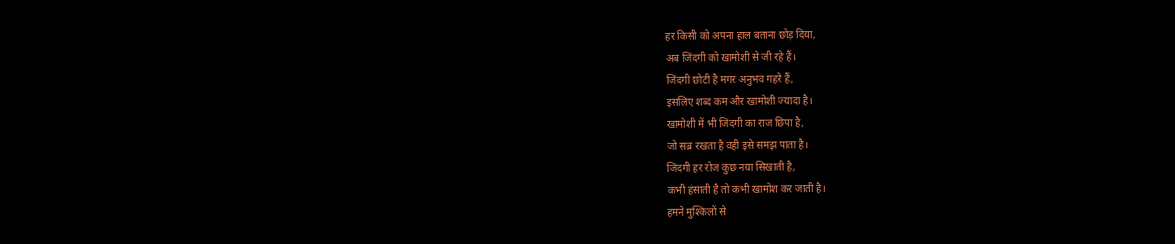हर किसी को अपना हाल बताना छोड़ दिया,
अब जिंदगी को खामोशी से जी रहे हैं।
जिंदगी छोटी है मगर अनुभव गहरे हैं,
इसलिए शब्द कम और खामोशी ज्यादा है।
खामोशी में भी जिंदगी का राज छिपा है,
जो सब्र रखता है वही इसे समझ पाता है।
जिंदगी हर रोज कुछ नया सिखाती है,
कभी हंसाती है तो कभी खामोश कर जाती है।
हमने मुश्किलों से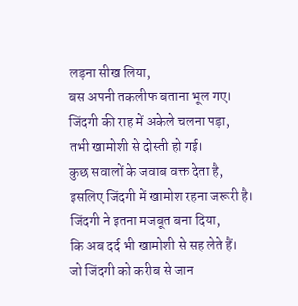लड़ना सीख लिया,
बस अपनी तकलीफ बताना भूल गए।
जिंदगी की राह में अकेले चलना पड़ा,
तभी खामोशी से दोस्ती हो गई।
कुछ सवालों के जवाब वक्त देता है,
इसलिए जिंदगी में खामोश रहना जरूरी है।
जिंदगी ने इतना मजबूत बना दिया,
कि अब दर्द भी खामोशी से सह लेते हैं।
जो जिंदगी को करीब से जान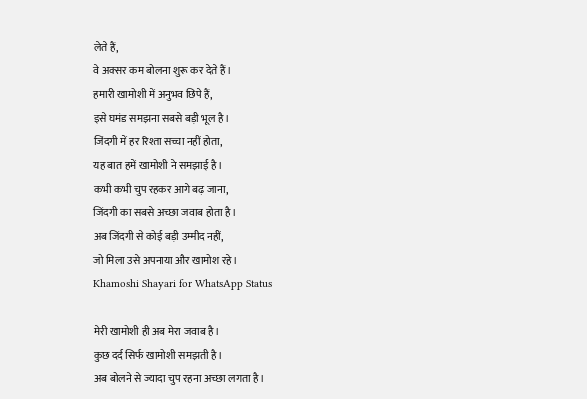लेते हैं,
वे अक्सर कम बोलना शुरू कर देते हैं।
हमारी खामोशी में अनुभव छिपे हैं,
इसे घमंड समझना सबसे बड़ी भूल है।
जिंदगी में हर रिश्ता सच्चा नहीं होता,
यह बात हमें खामोशी ने समझाई है।
कभी कभी चुप रहकर आगे बढ़ जाना,
जिंदगी का सबसे अच्छा जवाब होता है।
अब जिंदगी से कोई बड़ी उम्मीद नहीं,
जो मिला उसे अपनाया और खामोश रहे।
Khamoshi Shayari for WhatsApp Status

मेरी खामोशी ही अब मेरा जवाब है।
कुछ दर्द सिर्फ खामोशी समझती है।
अब बोलने से ज्यादा चुप रहना अच्छा लगता है।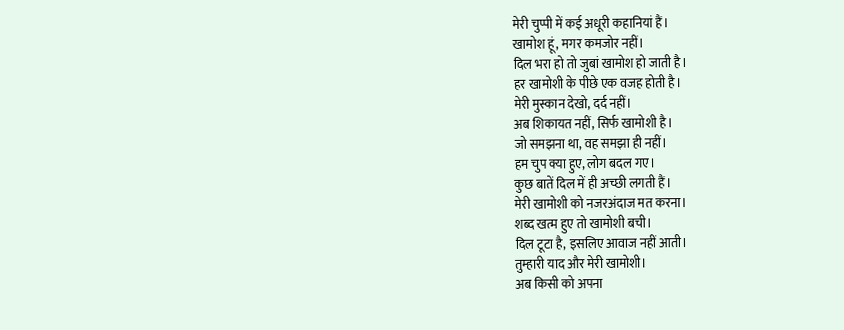मेरी चुप्पी में कई अधूरी कहानियां हैं।
खामोश हूं, मगर कमजोर नहीं।
दिल भरा हो तो जुबां खामोश हो जाती है।
हर खामोशी के पीछे एक वजह होती है।
मेरी मुस्कान देखो, दर्द नहीं।
अब शिकायत नहीं, सिर्फ खामोशी है।
जो समझना था, वह समझा ही नहीं।
हम चुप क्या हुए, लोग बदल गए।
कुछ बातें दिल में ही अच्छी लगती हैं।
मेरी खामोशी को नजरअंदाज मत करना।
शब्द खत्म हुए तो खामोशी बची।
दिल टूटा है, इसलिए आवाज नहीं आती।
तुम्हारी याद और मेरी खामोशी।
अब किसी को अपना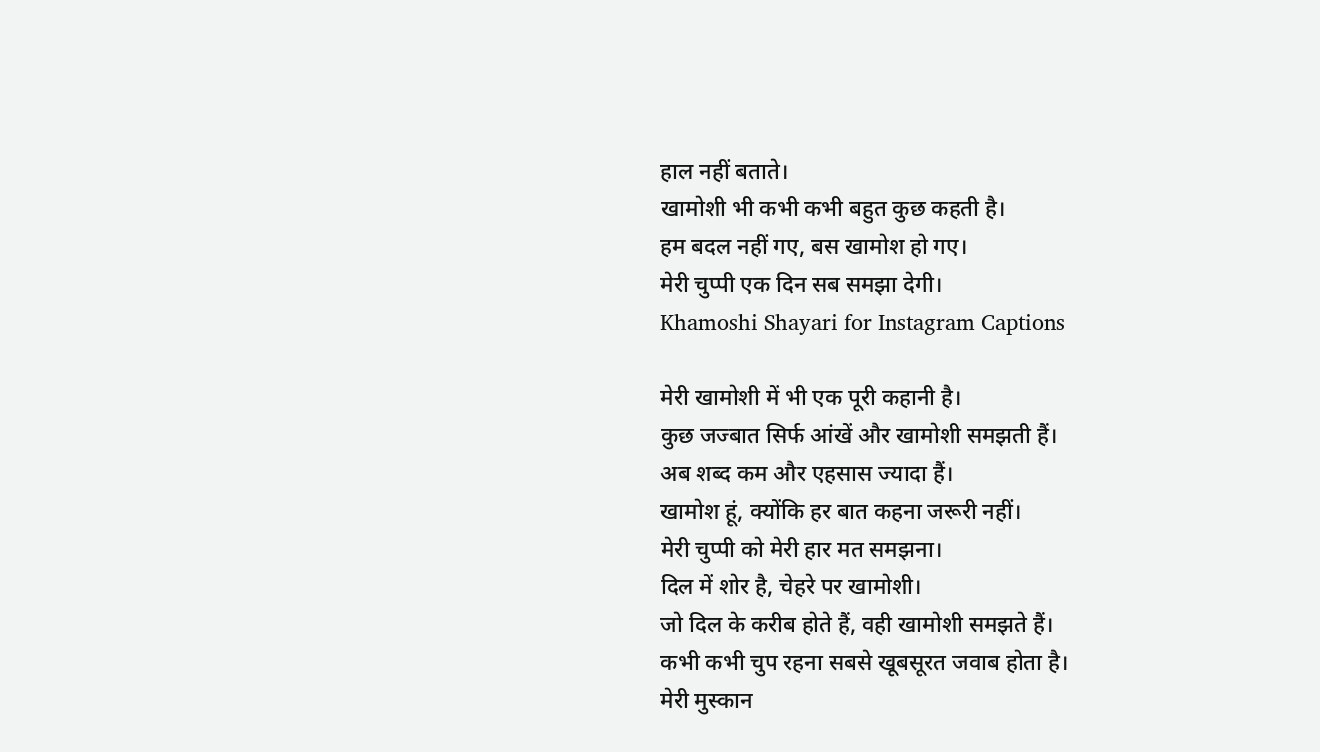हाल नहीं बताते।
खामोशी भी कभी कभी बहुत कुछ कहती है।
हम बदल नहीं गए, बस खामोश हो गए।
मेरी चुप्पी एक दिन सब समझा देगी।
Khamoshi Shayari for Instagram Captions

मेरी खामोशी में भी एक पूरी कहानी है।
कुछ जज्बात सिर्फ आंखें और खामोशी समझती हैं।
अब शब्द कम और एहसास ज्यादा हैं।
खामोश हूं, क्योंकि हर बात कहना जरूरी नहीं।
मेरी चुप्पी को मेरी हार मत समझना।
दिल में शोर है, चेहरे पर खामोशी।
जो दिल के करीब होते हैं, वही खामोशी समझते हैं।
कभी कभी चुप रहना सबसे खूबसूरत जवाब होता है।
मेरी मुस्कान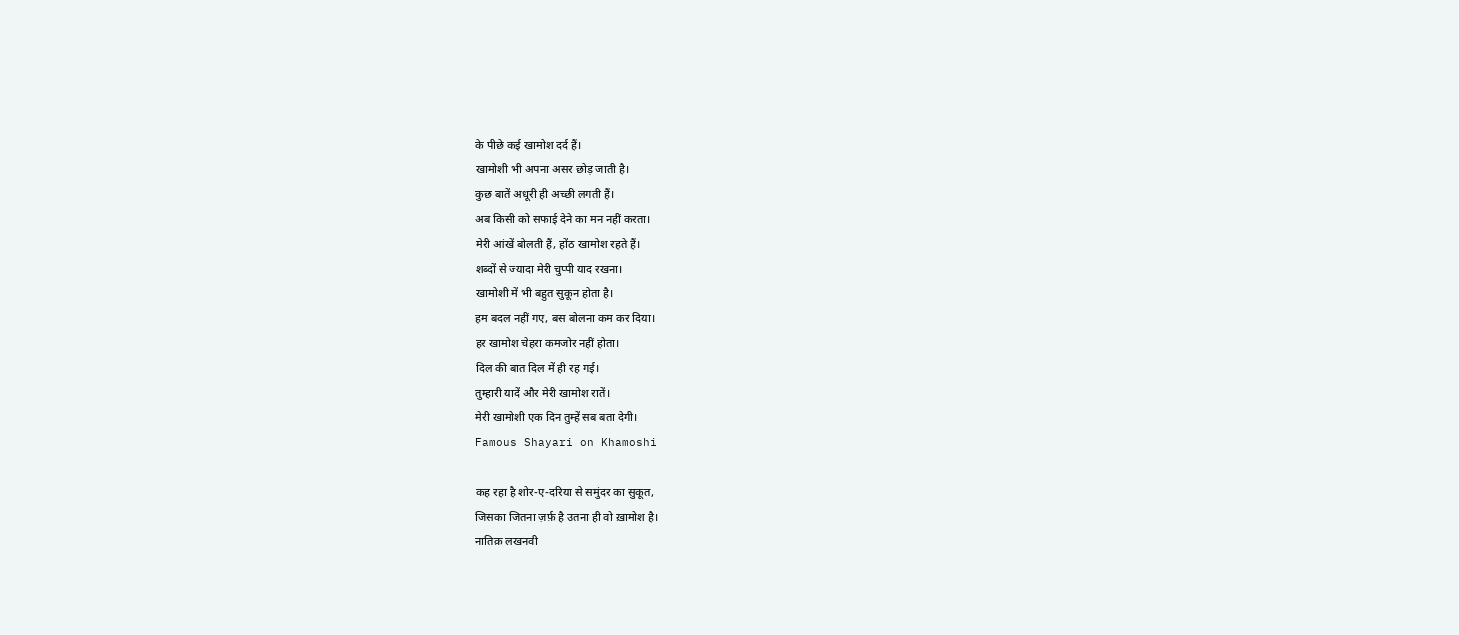के पीछे कई खामोश दर्द हैं।
खामोशी भी अपना असर छोड़ जाती है।
कुछ बातें अधूरी ही अच्छी लगती हैं।
अब किसी को सफाई देने का मन नहीं करता।
मेरी आंखें बोलती हैं, होंठ खामोश रहते हैं।
शब्दों से ज्यादा मेरी चुप्पी याद रखना।
खामोशी में भी बहुत सुकून होता है।
हम बदल नहीं गए, बस बोलना कम कर दिया।
हर खामोश चेहरा कमजोर नहीं होता।
दिल की बात दिल में ही रह गई।
तुम्हारी यादें और मेरी खामोश रातें।
मेरी खामोशी एक दिन तुम्हें सब बता देगी।
Famous Shayari on Khamoshi

कह रहा है शोर-ए-दरिया से समुंदर का सुकूत,
जिसका जितना ज़र्फ़ है उतना ही वो ख़ामोश है।
नातिक़ लखनवी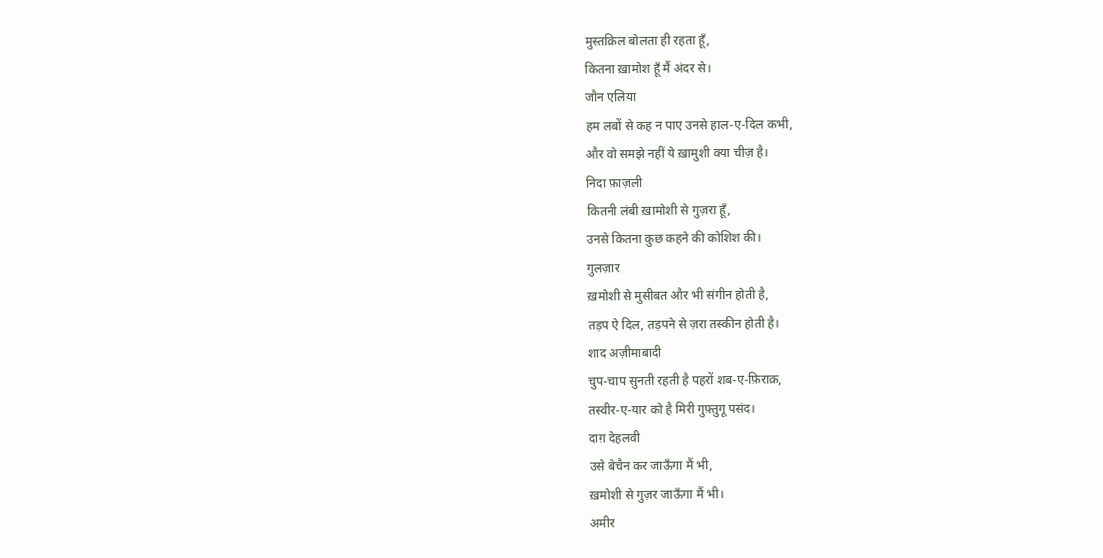मुस्तक़िल बोलता ही रहता हूँ,
कितना ख़ामोश हूँ मैं अंदर से।
जौन एलिया
हम लबों से कह न पाए उनसे हाल-ए-दिल कभी,
और वो समझे नहीं ये ख़ामुशी क्या चीज़ है।
निदा फ़ाज़ली
कितनी लंबी ख़ामोशी से गुज़रा हूँ,
उनसे कितना कुछ कहने की कोशिश की।
गुलज़ार
ख़मोशी से मुसीबत और भी संगीन होती है,
तड़प ऐ दिल, तड़पने से ज़रा तस्कीन होती है।
शाद अज़ीमाबादी
चुप-चाप सुनती रहती है पहरों शब-ए-फ़िराक़,
तस्वीर-ए-यार को है मिरी गुफ़्तुगू पसंद।
दाग़ देहलवी
उसे बेचैन कर जाऊँगा मैं भी,
ख़मोशी से गुज़र जाऊँगा मैं भी।
अमीर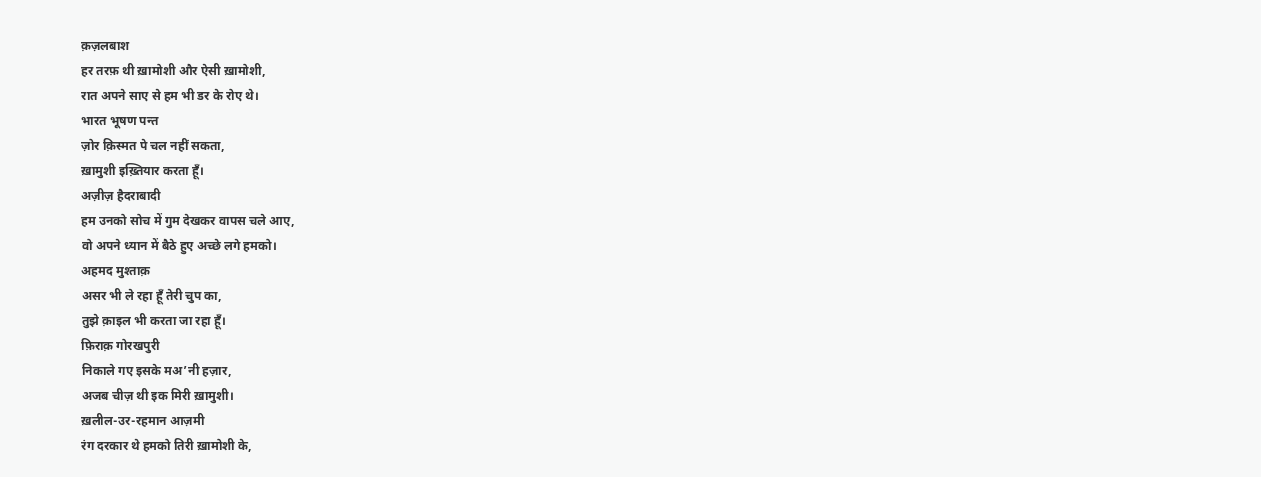क़ज़लबाश
हर तरफ़ थी ख़ामोशी और ऐसी ख़ामोशी,
रात अपने साए से हम भी डर के रोए थे।
भारत भूषण पन्त
ज़ोर क़िस्मत पे चल नहीं सकता,
ख़ामुशी इख़्तियार करता हूँ।
अज़ीज़ हैदराबादी
हम उनको सोच में गुम देखकर वापस चले आए,
वो अपने ध्यान में बैठे हुए अच्छे लगे हमको।
अहमद मुश्ताक़
असर भी ले रहा हूँ तेरी चुप का,
तुझे क़ाइल भी करता जा रहा हूँ।
फ़िराक़ गोरखपुरी
निकाले गए इसके मअ’नी हज़ार,
अजब चीज़ थी इक मिरी ख़ामुशी।
ख़लील-उर-रहमान आज़मी
रंग दरकार थे हमको तिरी ख़ामोशी के,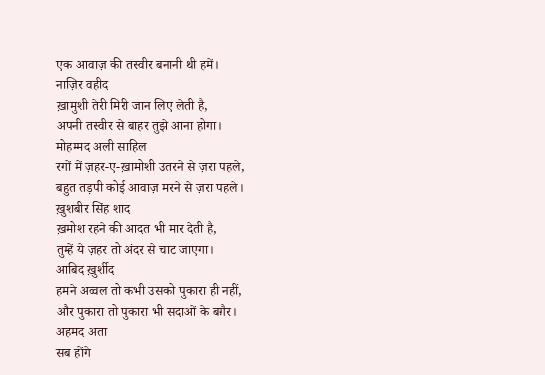एक आवाज़ की तस्वीर बनानी थी हमें।
नाज़िर वहीद
ख़ामुशी तेरी मिरी जान लिए लेती है,
अपनी तस्वीर से बाहर तुझे आना होगा।
मोहम्मद अली साहिल
रगों में ज़हर-ए-ख़ामोशी उतरने से ज़रा पहले,
बहुत तड़पी कोई आवाज़ मरने से ज़रा पहले।
ख़ुशबीर सिंह शाद
ख़मोश रहने की आदत भी मार देती है,
तुम्हें ये ज़हर तो अंदर से चाट जाएगा।
आबिद ख़ुर्शीद
हमने अव्वल तो कभी उसको पुकारा ही नहीं,
और पुकारा तो पुकारा भी सदाओं के बग़ैर।
अहमद अता
सब होंगे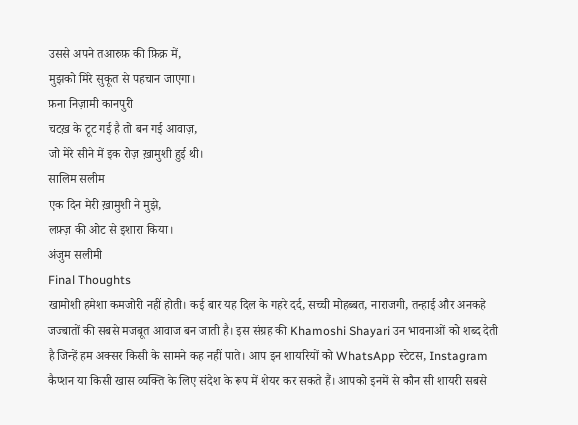उससे अपने तआरुफ़ की फ़िक्र में,
मुझको मिरे सुकूत से पहचान जाएगा।
फ़ना निज़ामी कानपुरी
चटख़ के टूट गई है तो बन गई आवाज़,
जो मेरे सीने में इक रोज़ ख़ामुशी हुई थी।
सालिम सलीम
एक दिन मेरी ख़ामुशी ने मुझे,
लफ़्ज़ की ओट से इशारा किया।
अंजुम सलीमी
Final Thoughts
खामोशी हमेशा कमजोरी नहीं होती। कई बार यह दिल के गहरे दर्द, सच्ची मोहब्बत, नाराजगी, तन्हाई और अनकहे जज्बातों की सबसे मजबूत आवाज बन जाती है। इस संग्रह की Khamoshi Shayari उन भावनाओं को शब्द देती है जिन्हें हम अक्सर किसी के सामने कह नहीं पाते। आप इन शायरियों को WhatsApp स्टेटस, Instagram कैप्शन या किसी खास व्यक्ति के लिए संदेश के रूप में शेयर कर सकते हैं। आपको इनमें से कौन सी शायरी सबसे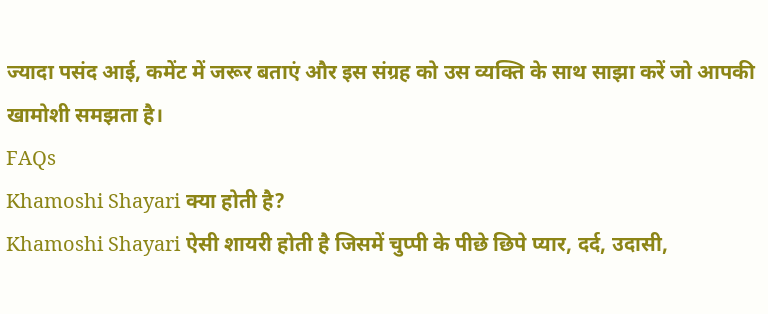ज्यादा पसंद आई, कमेंट में जरूर बताएं और इस संग्रह को उस व्यक्ति के साथ साझा करें जो आपकी खामोशी समझता है।
FAQs
Khamoshi Shayari क्या होती है?
Khamoshi Shayari ऐसी शायरी होती है जिसमें चुप्पी के पीछे छिपे प्यार, दर्द, उदासी,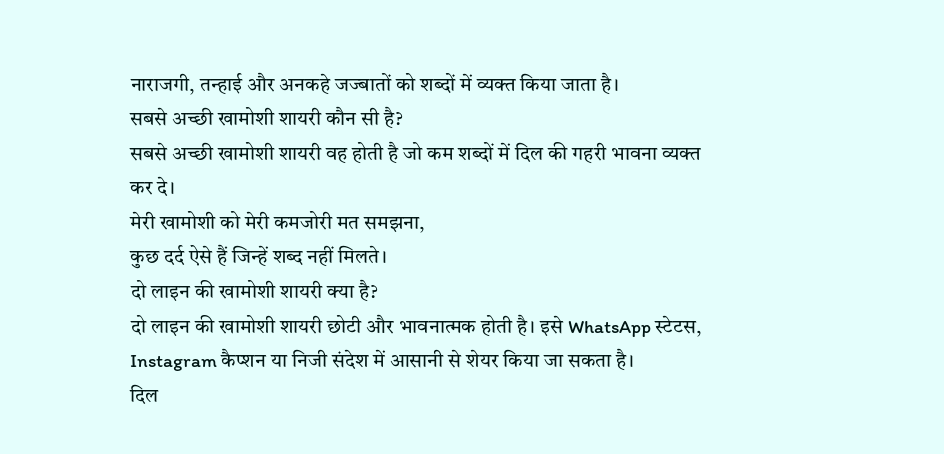नाराजगी, तन्हाई और अनकहे जज्बातों को शब्दों में व्यक्त किया जाता है।
सबसे अच्छी खामोशी शायरी कौन सी है?
सबसे अच्छी खामोशी शायरी वह होती है जो कम शब्दों में दिल की गहरी भावना व्यक्त कर दे।
मेरी खामोशी को मेरी कमजोरी मत समझना,
कुछ दर्द ऐसे हैं जिन्हें शब्द नहीं मिलते।
दो लाइन की खामोशी शायरी क्या है?
दो लाइन की खामोशी शायरी छोटी और भावनात्मक होती है। इसे WhatsApp स्टेटस, Instagram कैप्शन या निजी संदेश में आसानी से शेयर किया जा सकता है।
दिल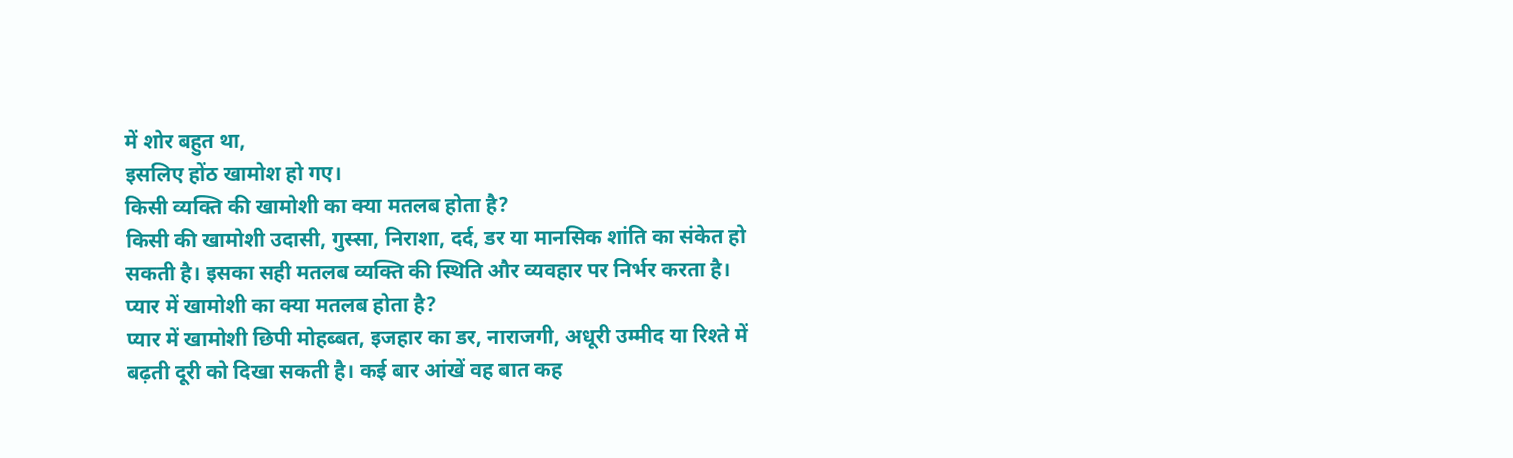में शोर बहुत था,
इसलिए होंठ खामोश हो गए।
किसी व्यक्ति की खामोशी का क्या मतलब होता है?
किसी की खामोशी उदासी, गुस्सा, निराशा, दर्द, डर या मानसिक शांति का संकेत हो सकती है। इसका सही मतलब व्यक्ति की स्थिति और व्यवहार पर निर्भर करता है।
प्यार में खामोशी का क्या मतलब होता है?
प्यार में खामोशी छिपी मोहब्बत, इजहार का डर, नाराजगी, अधूरी उम्मीद या रिश्ते में बढ़ती दूरी को दिखा सकती है। कई बार आंखें वह बात कह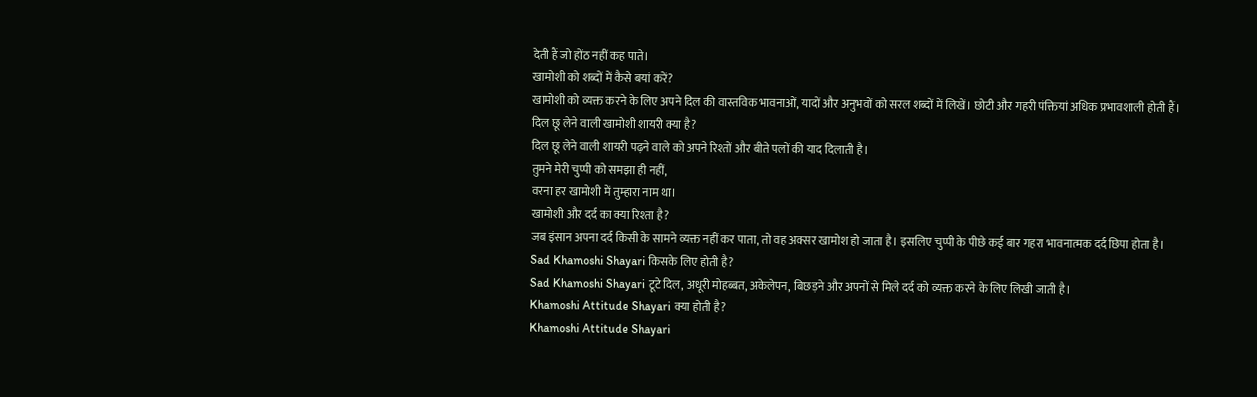देती हैं जो होंठ नहीं कह पाते।
खामोशी को शब्दों में कैसे बयां करें?
खामोशी को व्यक्त करने के लिए अपने दिल की वास्तविक भावनाओं, यादों और अनुभवों को सरल शब्दों में लिखें। छोटी और गहरी पंक्तियां अधिक प्रभावशाली होती हैं।
दिल छू लेने वाली खामोशी शायरी क्या है?
दिल छू लेने वाली शायरी पढ़ने वाले को अपने रिश्तों और बीते पलों की याद दिलाती है।
तुमने मेरी चुप्पी को समझा ही नहीं,
वरना हर खामोशी में तुम्हारा नाम था।
खामोशी और दर्द का क्या रिश्ता है?
जब इंसान अपना दर्द किसी के सामने व्यक्त नहीं कर पाता, तो वह अक्सर खामोश हो जाता है। इसलिए चुप्पी के पीछे कई बार गहरा भावनात्मक दर्द छिपा होता है।
Sad Khamoshi Shayari किसके लिए होती है?
Sad Khamoshi Shayari टूटे दिल, अधूरी मोहब्बत, अकेलेपन, बिछड़ने और अपनों से मिले दर्द को व्यक्त करने के लिए लिखी जाती है।
Khamoshi Attitude Shayari क्या होती है?
Khamoshi Attitude Shayari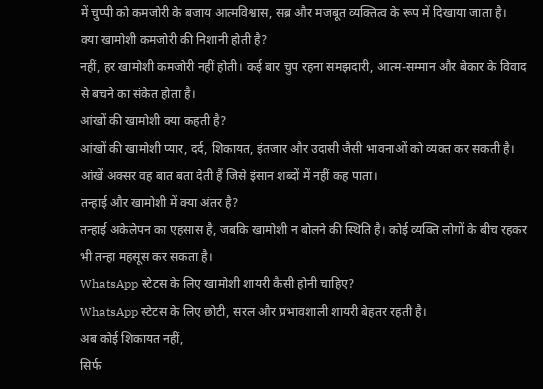में चुप्पी को कमजोरी के बजाय आत्मविश्वास, सब्र और मजबूत व्यक्तित्व के रूप में दिखाया जाता है।
क्या खामोशी कमजोरी की निशानी होती है?
नहीं, हर खामोशी कमजोरी नहीं होती। कई बार चुप रहना समझदारी, आत्म-सम्मान और बेकार के विवाद से बचने का संकेत होता है।
आंखों की खामोशी क्या कहती है?
आंखों की खामोशी प्यार, दर्द, शिकायत, इंतजार और उदासी जैसी भावनाओं को व्यक्त कर सकती है। आंखें अक्सर वह बात बता देती हैं जिसे इंसान शब्दों में नहीं कह पाता।
तन्हाई और खामोशी में क्या अंतर है?
तन्हाई अकेलेपन का एहसास है, जबकि खामोशी न बोलने की स्थिति है। कोई व्यक्ति लोगों के बीच रहकर भी तन्हा महसूस कर सकता है।
WhatsApp स्टेटस के लिए खामोशी शायरी कैसी होनी चाहिए?
WhatsApp स्टेटस के लिए छोटी, सरल और प्रभावशाली शायरी बेहतर रहती है।
अब कोई शिकायत नहीं,
सिर्फ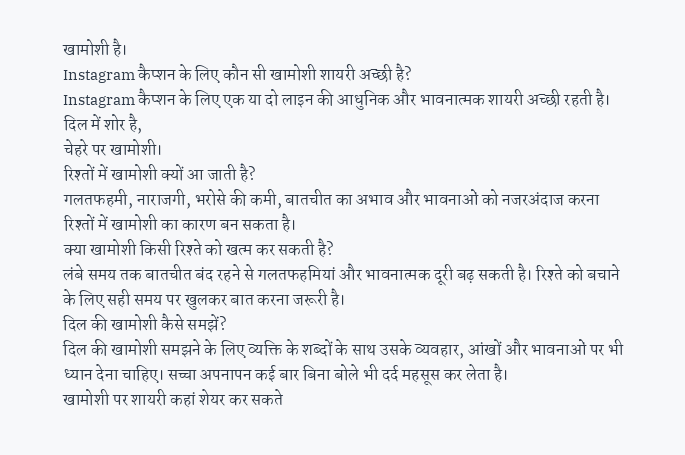खामोशी है।
Instagram कैप्शन के लिए कौन सी खामोशी शायरी अच्छी है?
Instagram कैप्शन के लिए एक या दो लाइन की आधुनिक और भावनात्मक शायरी अच्छी रहती है।
दिल में शोर है,
चेहरे पर खामोशी।
रिश्तों में खामोशी क्यों आ जाती है?
गलतफहमी, नाराजगी, भरोसे की कमी, बातचीत का अभाव और भावनाओं को नजरअंदाज करना रिश्तों में खामोशी का कारण बन सकता है।
क्या खामोशी किसी रिश्ते को खत्म कर सकती है?
लंबे समय तक बातचीत बंद रहने से गलतफहमियां और भावनात्मक दूरी बढ़ सकती है। रिश्ते को बचाने के लिए सही समय पर खुलकर बात करना जरूरी है।
दिल की खामोशी कैसे समझें?
दिल की खामोशी समझने के लिए व्यक्ति के शब्दों के साथ उसके व्यवहार, आंखों और भावनाओं पर भी ध्यान देना चाहिए। सच्चा अपनापन कई बार बिना बोले भी दर्द महसूस कर लेता है।
खामोशी पर शायरी कहां शेयर कर सकते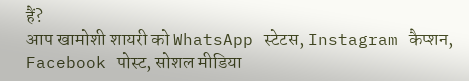हैं?
आप खामोशी शायरी को WhatsApp स्टेटस, Instagram कैप्शन, Facebook पोस्ट, सोशल मीडिया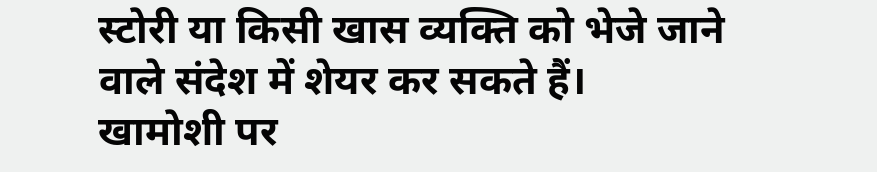स्टोरी या किसी खास व्यक्ति को भेजे जाने वाले संदेश में शेयर कर सकते हैं।
खामोशी पर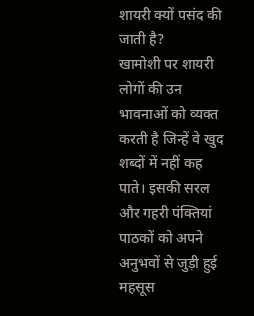शायरी क्यों पसंद की जाती है?
खामोशी पर शायरी लोगों की उन भावनाओं को व्यक्त करती है जिन्हें वे खुद शब्दों में नहीं कह पाते। इसकी सरल और गहरी पंक्तियां पाठकों को अपने अनुभवों से जुड़ी हुई महसूस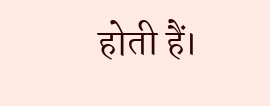होती हैं।